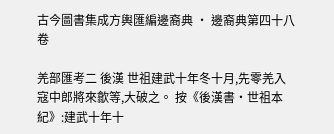古今圖書集成方輿匯編邊裔典 · 邊裔典第四十八卷

羌部匯考二 後漢 世祖建武十年冬十月,先零羌入寇中郎將來歙等,大破之。 按《後漢書·世祖本紀》:建武十年十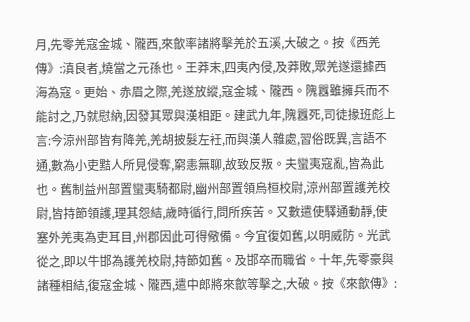月,先零羌寇金城、隴西,來歙率諸將擊羌於五溪,大破之。按《西羌傳》:滇良者,燒當之元孫也。王莽末,四夷內侵,及莽敗,眾羌遂還據西海為寇。更始、赤眉之際,羌遂放縱,寇金城、隴西。隗囂雖擁兵而不能討之,乃就慰納,因發其眾與漢相距。建武九年,隗囂死,司徒掾班彪上言:今涼州部皆有降羌,羌胡披髮左衽,而與漢人雜處,習俗既異,言語不通,數為小吏黠人所見侵奪,窮恚無聊,故致反叛。夫蠻夷寇亂,皆為此也。舊制益州部置蠻夷騎都尉,幽州部置領烏桓校尉,涼州部置護羌校尉,皆持節領護,理其怨結,歲時循行,問所疾苦。又數遣使驛通動靜,使塞外羌夷為吏耳目,州郡因此可得儆備。今宜復如舊,以明威防。光武從之,即以牛邯為護羌校尉,持節如舊。及邯卒而職省。十年,先零豪與諸種相結,復寇金城、隴西,遣中郎將來歙等擊之,大破。按《來歙傳》: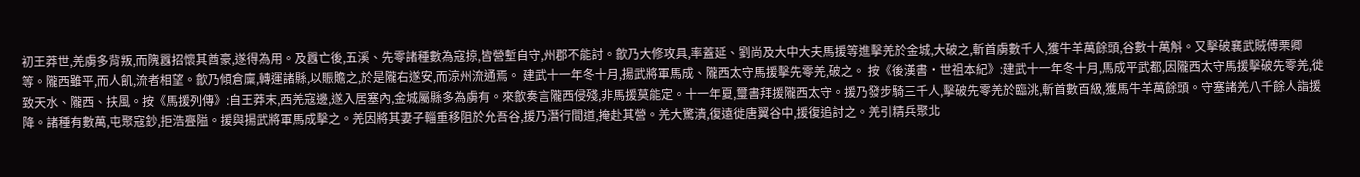初王莽世,羌虜多背叛,而隗囂招懷其酋豪,遂得為用。及囂亡後,五溪、先零諸種數為寇掠,皆營塹自守,州郡不能討。歙乃大修攻具,率蓋延、劉尚及大中大夫馬援等進擊羌於金城,大破之,斬首虜數千人,獲牛羊萬餘頭,谷數十萬斛。又擊破襄武賊傅栗卿等。隴西雖平,而人飢,流者相望。歙乃傾倉廩,轉運諸縣,以賑贍之,於是隴右遂安,而涼州流通焉。 建武十一年冬十月,揚武將軍馬成、隴西太守馬援擊先零羌,破之。 按《後漢書·世祖本紀》:建武十一年冬十月,馬成平武都,因隴西太守馬援擊破先零羌,徙致天水、隴西、扶風。按《馬援列傳》:自王莽末,西羌寇邊,遂入居塞內,金城屬縣多為虜有。來歙奏言隴西侵殘,非馬援莫能定。十一年夏,璽書拜援隴西太守。援乃發步騎三千人,擊破先零羌於臨洮,斬首數百級,獲馬牛羊萬餘頭。守塞諸羌八千餘人詣援降。諸種有數萬,屯聚寇鈔,拒浩亹隘。援與揚武將軍馬成擊之。羌因將其妻子輜重移阻於允吾谷,援乃潛行間道,掩赴其營。羌大驚潰,復遠徙唐翼谷中,援復追討之。羌引精兵聚北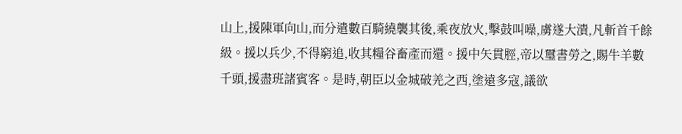山上,援陳軍向山,而分遣數百騎繞襲其後,乘夜放火,擊鼓叫噪,虜遂大潰,凡斬首千餘級。援以兵少,不得窮追,收其糧谷畜產而還。援中矢貫脛,帝以璽書勞之,賜牛羊數千頭,援盡班諸賓客。是時,朝臣以金城破羌之西,塗遠多寇,議欲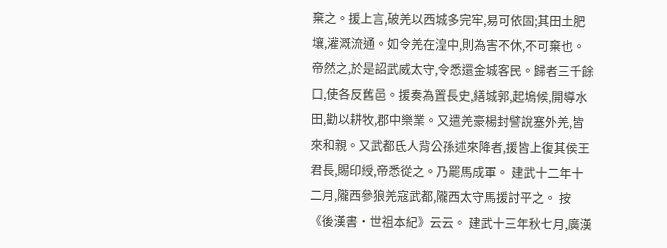棄之。援上言,破羌以西城多完牢,易可依固;其田土肥壤,灌溉流通。如令羌在湟中,則為害不休,不可棄也。帝然之,於是詔武威太守,令悉還金城客民。歸者三千餘口,使各反舊邑。援奏為置長史,繕城郭,起塢候,開導水田,勸以耕牧,郡中樂業。又遣羌豪楊封譬說塞外羌,皆來和親。又武都氐人背公孫述來降者,援皆上復其侯王君長,賜印綬,帝悉從之。乃罷馬成軍。 建武十二年十二月,隴西參狼羌寇武都,隴西太守馬援討平之。 按《後漢書·世祖本紀》云云。 建武十三年秋七月,廣漢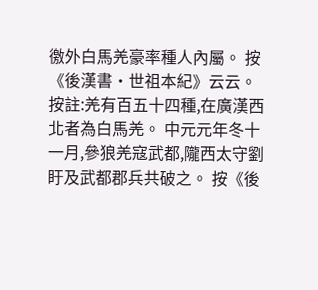徼外白馬羌豪率種人內屬。 按《後漢書·世祖本紀》云云。 按註:羌有百五十四種,在廣漢西北者為白馬羌。 中元元年冬十一月,參狼羌寇武都,隴西太守劉盱及武都郡兵共破之。 按《後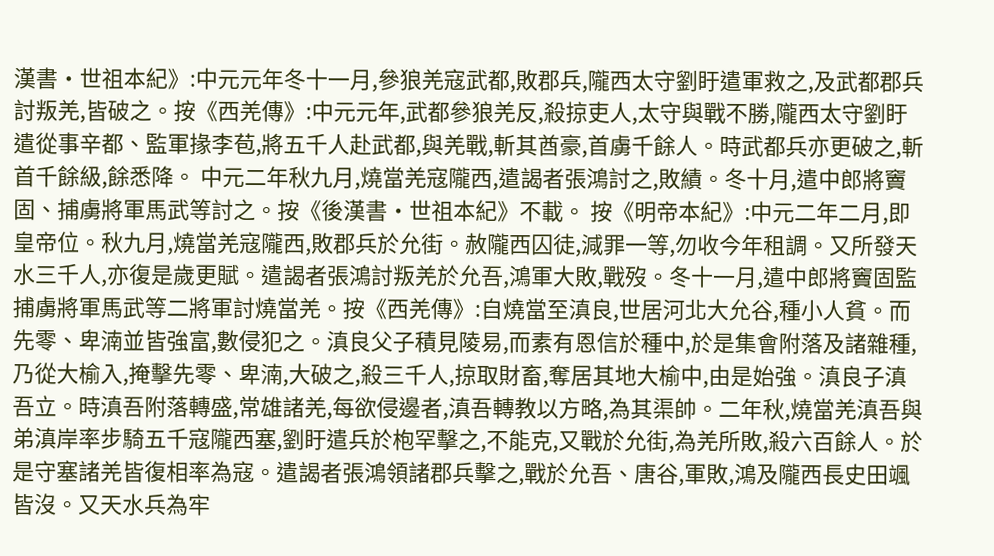漢書·世祖本紀》:中元元年冬十一月,參狼羌寇武都,敗郡兵,隴西太守劉盱遣軍救之,及武都郡兵討叛羌,皆破之。按《西羌傳》:中元元年,武都參狼羌反,殺掠吏人,太守與戰不勝,隴西太守劉盱遣從事辛都、監軍掾李苞,將五千人赴武都,與羌戰,斬其酋豪,首虜千餘人。時武都兵亦更破之,斬首千餘級,餘悉降。 中元二年秋九月,燒當羌寇隴西,遣謁者張鴻討之,敗績。冬十月,遣中郎將竇固、捕虜將軍馬武等討之。按《後漢書·世祖本紀》不載。 按《明帝本紀》:中元二年二月,即皇帝位。秋九月,燒當羌寇隴西,敗郡兵於允街。赦隴西囚徒,減罪一等,勿收今年租調。又所發天水三千人,亦復是歲更賦。遣謁者張鴻討叛羌於允吾,鴻軍大敗,戰歿。冬十一月,遣中郎將竇固監捕虜將軍馬武等二將軍討燒當羌。按《西羌傳》:自燒當至滇良,世居河北大允谷,種小人貧。而先零、卑湳並皆強富,數侵犯之。滇良父子積見陵易,而素有恩信於種中,於是集會附落及諸雜種,乃從大榆入,掩擊先零、卑湳,大破之,殺三千人,掠取財畜,奪居其地大榆中,由是始強。滇良子滇吾立。時滇吾附落轉盛,常雄諸羌,每欲侵邊者,滇吾轉教以方略,為其渠帥。二年秋,燒當羌滇吾與弟滇岸率步騎五千寇隴西塞,劉盱遣兵於枹罕擊之,不能克,又戰於允街,為羌所敗,殺六百餘人。於是守塞諸羌皆復相率為寇。遣謁者張鴻領諸郡兵擊之,戰於允吾、唐谷,軍敗,鴻及隴西長史田颯皆沒。又天水兵為牢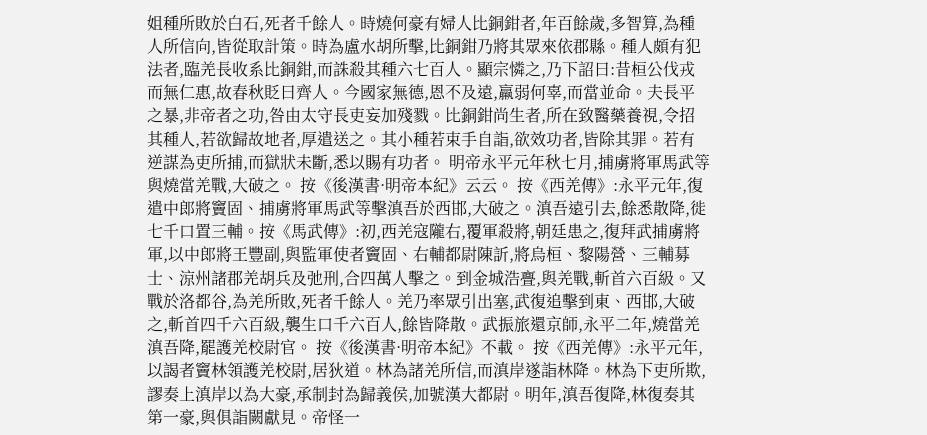姐種所敗於白石,死者千餘人。時燒何豪有婦人比銅鉗者,年百餘歲,多智算,為種人所信向,皆從取計策。時為盧水胡所擊,比銅鉗乃將其眾來依郡縣。種人頗有犯法者,臨羌長收系比銅鉗,而誅殺其種六七百人。顯宗憐之,乃下詔曰:昔桓公伐戎而無仁惠,故春秋貶曰齊人。今國家無德,恩不及遠,羸弱何辜,而當並命。夫長平之暴,非帝者之功,咎由太守長吏妄加殘戮。比銅鉗尚生者,所在致醫藥養視,令招其種人,若欲歸故地者,厚遣送之。其小種若束手自詣,欲效功者,皆除其罪。若有逆謀為吏所捕,而獄狀未斷,悉以賜有功者。 明帝永平元年秋七月,捕虜將軍馬武等與燒當羌戰,大破之。 按《後漢書·明帝本紀》云云。 按《西羌傳》:永平元年,復遣中郎將竇固、捕虜將軍馬武等擊滇吾於西邯,大破之。滇吾遠引去,餘悉散降,徙七千口置三輔。按《馬武傳》:初,西羌寇隴右,覆軍殺將,朝廷患之,復拜武捕虜將軍,以中郎將王豐副,與監軍使者竇固、右輔都尉陳訢,將烏桓、黎陽營、三輔募士、涼州諸郡羌胡兵及弛刑,合四萬人擊之。到金城浩亹,與羌戰,斬首六百級。又戰於洛都谷,為羌所敗,死者千餘人。羌乃率眾引出塞,武復追擊到東、西邯,大破之,斬首四千六百級,襲生口千六百人,餘皆降散。武振旅還京師,永平二年,燒當羌滇吾降,罷護羌校尉官。 按《後漢書·明帝本紀》不載。 按《西羌傳》:永平元年,以謁者竇林領護羌校尉,居狄道。林為諸羌所信,而滇岸遂詣林降。林為下吏所欺,謬奏上滇岸以為大豪,承制封為歸義侯,加號漢大都尉。明年,滇吾復降,林復奏其第一豪,與俱詣闕獻見。帝怪一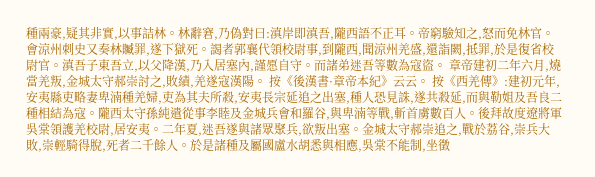種兩豪,疑其非實,以事詰林。林辭窘,乃偽對曰:滇岸即滇吾,隴西語不正耳。帝窮驗知之,怒而免林官。會涼州刺史又奏林贓罪,遂下獄死。謁者郭襄代領校尉事,到隴西,聞涼州羌盛,還詣闕,抵罪,於是復省校尉官。滇吾子東吾立,以父降漢,乃入居塞內,謹愿自守。而諸弟迷吾等數為寇盜。 章帝建初二年六月,燒當羌叛,金城太守郝崇討之,敗績,羌遂寇漢陽。 按《後漢書·章帝本紀》云云。 按《西羌傳》:建初元年,安夷縣吏略妻卑湳種羌婦,吏為其夫所殺,安夷長宗延追之出塞,種人恐見誅,遂共殺延,而與勒姐及吾良二種相結為寇。隴西太守孫純遣從事李睦及金城兵會和羅谷,與卑湳等戰,斬首虜數百人。後拜故度遼將軍吳棠領護羌校尉,居安夷。二年夏,迷吾遂與諸眾聚兵,欲叛出塞。金城太守郝崇追之,戰於荔谷,崇兵大敗,崇輕騎得脫,死者二千餘人。於是諸種及屬國盧水胡悉與相應,吳棠不能制,坐徵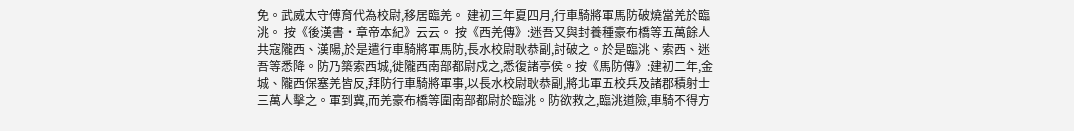免。武威太守傅育代為校尉,移居臨羌。 建初三年夏四月,行車騎將軍馬防破燒當羌於臨洮。 按《後漢書·章帝本紀》云云。 按《西羌傳》:迷吾又與封養種豪布橋等五萬餘人共寇隴西、漢陽,於是遣行車騎將軍馬防,長水校尉耿恭副,討破之。於是臨洮、索西、迷吾等悉降。防乃築索西城,徙隴西南部都尉戍之,悉復諸亭侯。按《馬防傳》:建初二年,金城、隴西保塞羌皆反,拜防行車騎將軍事,以長水校尉耿恭副,將北軍五校兵及諸郡積射士三萬人擊之。軍到冀,而羌豪布橋等圍南部都尉於臨洮。防欲救之,臨洮道險,車騎不得方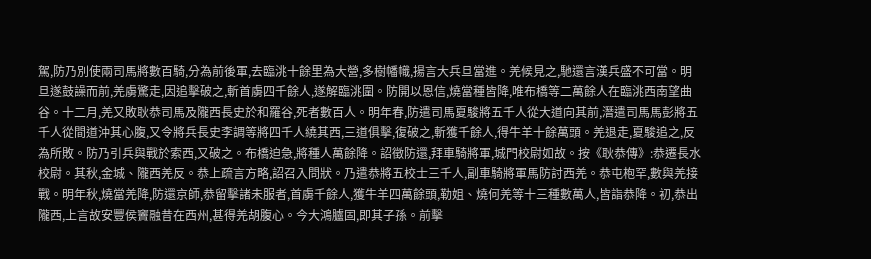駕,防乃別使兩司馬將數百騎,分為前後軍,去臨洮十餘里為大營,多樹幡幟,揚言大兵旦當進。羌候見之,馳還言漢兵盛不可當。明旦遂鼓譟而前,羌虜驚走,因追擊破之,斬首虜四千餘人,遂解臨洮圍。防開以恩信,燒當種皆降,唯布橋等二萬餘人在臨洮西南望曲谷。十二月,羌又敗耿恭司馬及隴西長史於和羅谷,死者數百人。明年春,防遣司馬夏駿將五千人從大道向其前,潛遣司馬馬彭將五千人從間道沖其心腹,又令將兵長史李調等將四千人繞其西,三道俱擊,復破之,斬獲千餘人,得牛羊十餘萬頭。羌退走,夏駿追之,反為所敗。防乃引兵與戰於索西,又破之。布橋迫急,將種人萬餘降。詔徵防還,拜車騎將軍,城門校尉如故。按《耿恭傳》:恭遷長水校尉。其秋,金城、隴西羌反。恭上疏言方略,詔召入問狀。乃遣恭將五校士三千人,副車騎將軍馬防討西羌。恭屯枹罕,數與羌接戰。明年秋,燒當羌降,防還京師,恭留擊諸未服者,首虜千餘人,獲牛羊四萬餘頭,勒姐、燒何羌等十三種數萬人,皆詣恭降。初,恭出隴西,上言故安豐侯竇融昔在西州,甚得羌胡腹心。今大鴻臚固,即其子孫。前擊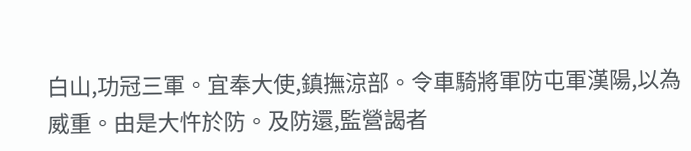白山,功冠三軍。宜奉大使,鎮撫涼部。令車騎將軍防屯軍漢陽,以為威重。由是大忤於防。及防還,監營謁者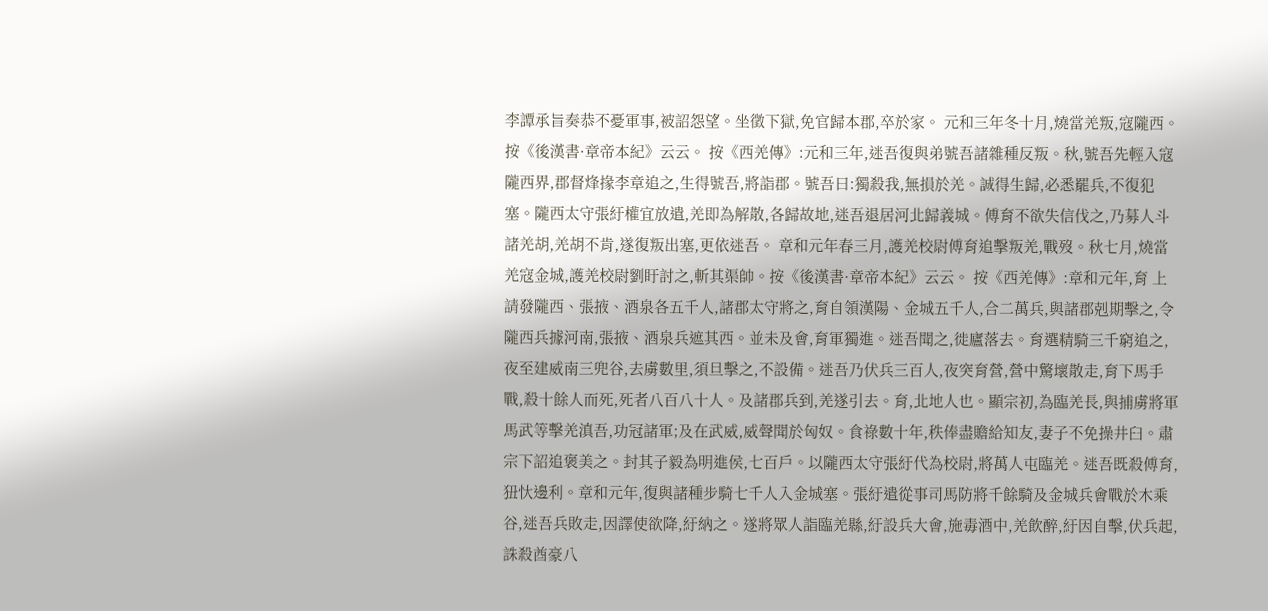李譚承旨奏恭不憂軍事,被詔怨望。坐徵下獄,免官歸本郡,卒於家。 元和三年冬十月,燒當羌叛,寇隴西。 按《後漢書·章帝本紀》云云。 按《西羌傳》:元和三年,迷吾復與弟號吾諸雜種反叛。秋,號吾先輕入寇隴西界,郡督烽掾李章追之,生得號吾,將詣郡。號吾曰:獨殺我,無損於羌。誠得生歸,必悉罷兵,不復犯塞。隴西太守張紆權宜放遣,羌即為解散,各歸故地,迷吾退居河北歸義城。傅育不欲失信伐之,乃募人斗諸羌胡,羌胡不肯,遂復叛出塞,更依迷吾。 章和元年春三月,護羌校尉傅育追擊叛羌,戰歿。秋七月,燒當羌寇金城,護羌校尉劉盱討之,斬其渠帥。按《後漢書·章帝本紀》云云。 按《西羌傳》:章和元年,育 上請發隴西、張掖、酒泉各五千人,諸郡太守將之,育自領漢陽、金城五千人,合二萬兵,與諸郡剋期擊之,令隴西兵據河南,張掖、酒泉兵遮其西。並未及會,育軍獨進。迷吾聞之,徙廬落去。育選精騎三千窮追之,夜至建威南三兜谷,去虜數里,須旦擊之,不設備。迷吾乃伏兵三百人,夜突育營,營中驚壞散走,育下馬手戰,殺十餘人而死,死者八百八十人。及諸郡兵到,羌遂引去。育,北地人也。顯宗初,為臨羌長,與捕虜將軍馬武等擊羌滇吾,功冠諸軍;及在武威,威聲聞於匈奴。食祿數十年,秩俸盡贍給知友,妻子不免操井臼。肅宗下詔追褒美之。封其子毅為明進侯,七百戶。以隴西太守張紆代為校尉,將萬人屯臨羌。迷吾既殺傅育,狃忕邊利。章和元年,復與諸種步騎七千人入金城塞。張紆遣從事司馬防將千餘騎及金城兵會戰於木乘谷,迷吾兵敗走,因譯使欲降,紆納之。遂將眾人詣臨羌縣,紆設兵大會,施毒酒中,羌飲醉,紆因自擊,伏兵起,誅殺酋豪八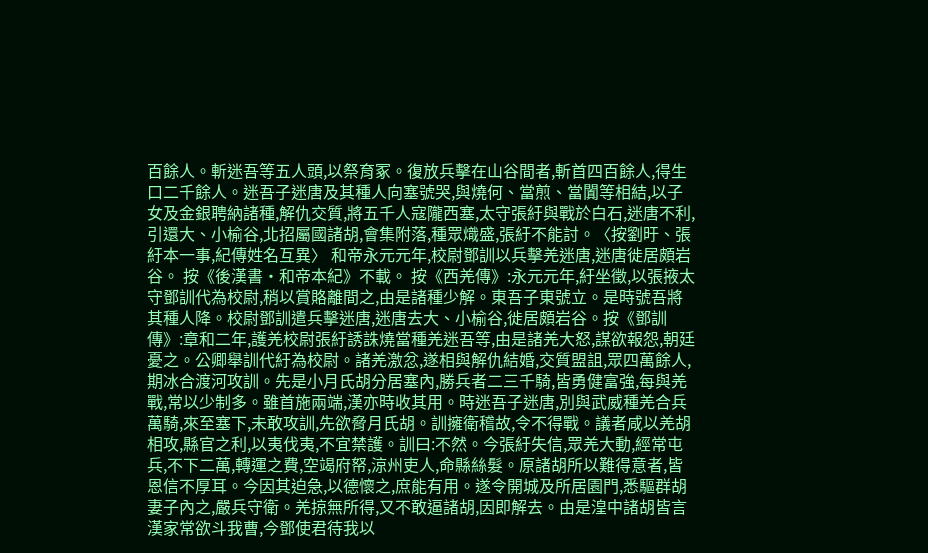百餘人。斬迷吾等五人頭,以祭育冢。復放兵擊在山谷間者,斬首四百餘人,得生口二千餘人。迷吾子迷唐及其種人向塞號哭,與燒何、當煎、當闐等相結,以子女及金銀聘納諸種,解仇交質,將五千人寇隴西塞,太守張紆與戰於白石,迷唐不利,引還大、小榆谷,北招屬國諸胡,會集附落,種眾熾盛,張紆不能討。〈按劉旴、張紆本一事,紀傳姓名互異〉 和帝永元元年,校尉鄧訓以兵擊羌迷唐,迷唐徙居頗岩谷。 按《後漢書·和帝本紀》不載。 按《西羌傳》:永元元年,紆坐徵,以張掖太守鄧訓代為校尉,稍以賞賂離間之,由是諸種少解。東吾子東號立。是時號吾將其種人降。校尉鄧訓遣兵擊迷唐,迷唐去大、小榆谷,徙居頗岩谷。按《鄧訓傳》:章和二年,護羌校尉張紆誘誅燒當種羌迷吾等,由是諸羌大怒,謀欲報怨,朝廷憂之。公卿舉訓代紆為校尉。諸羌激忿,遂相與解仇結婚,交質盟詛,眾四萬餘人,期冰合渡河攻訓。先是小月氏胡分居塞內,勝兵者二三千騎,皆勇健富強,每與羌戰,常以少制多。雖首施兩端,漢亦時收其用。時迷吾子迷唐,別與武威種羌合兵萬騎,來至塞下,未敢攻訓,先欲脅月氏胡。訓擁衛稽故,令不得戰。議者咸以羌胡相攻,縣官之利,以夷伐夷,不宜禁護。訓曰:不然。今張紆失信,眾羌大動,經常屯兵,不下二萬,轉運之費,空竭府帑,涼州吏人,命縣絲髮。原諸胡所以難得意者,皆恩信不厚耳。今因其迫急,以德懷之,庶能有用。遂令開城及所居園門,悉驅群胡妻子內之,嚴兵守衛。羌掠無所得,又不敢逼諸胡,因即解去。由是湟中諸胡皆言漢家常欲斗我曹,今鄧使君待我以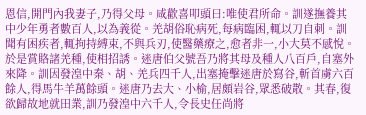恩信,開門內我妻子,乃得父母。咸歡喜叩頭曰:唯使君所命。訓遂撫養其中少年勇者數百人,以為義從。羌胡俗恥病死,每病臨困,輒以刀自刺。訓聞有困疾者,輒拘持縛束,不與兵刃,使醫藥療之,愈者非一,小大莫不感悅。於是賞賂諸羌種,使相招誘。迷唐伯父號吾乃將其母及種人八百戶,自塞外來降。訓因發湟中秦、胡、羌兵四千人,出塞掩擊迷唐於寫谷,斬首虜六百餘人,得馬牛羊萬餘頭。迷唐乃去大、小榆,居頗岩谷,眾悉破散。其春,復欲歸故地就田業,訓乃發湟中六千人,令長史任尚將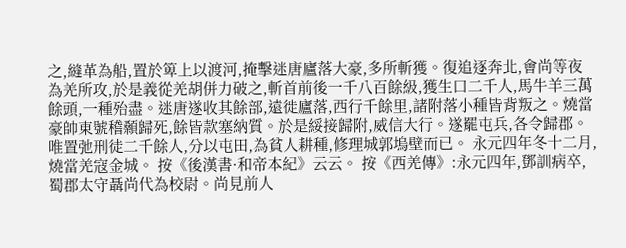之,縫革為船,置於箄上以渡河,掩擊迷唐廬落大豪,多所斬獲。復追逐奔北,會尚等夜為羌所攻,於是義從羌胡併力破之,斬首前後一千八百餘級,獲生口二千人,馬牛羊三萬餘頭,一種殆盡。迷唐遂收其餘部,遠徙廬落,西行千餘里,諸附落小種皆背叛之。燒當豪帥東號稽顙歸死,餘皆款塞納質。於是綏接歸附,威信大行。遂罷屯兵,各令歸郡。唯置弛刑徒二千餘人,分以屯田,為貧人耕種,修理城郭塢壁而已。 永元四年冬十二月,燒當羌寇金城。 按《後漢書·和帝本紀》云云。 按《西羌傳》:永元四年,鄧訓病卒,蜀郡太守聶尚代為校尉。尚見前人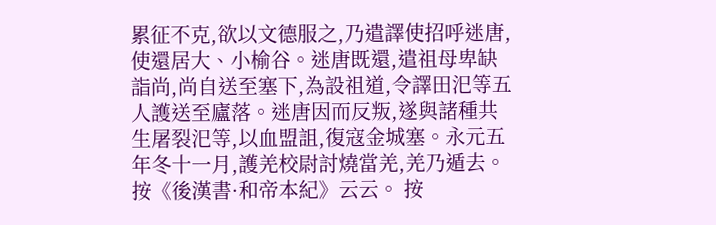累征不克,欲以文德服之,乃遣譯使招呼迷唐,使還居大、小榆谷。迷唐既還,遣祖母卑缺詣尚,尚自送至塞下,為設祖道,令譯田汜等五人護送至廬落。迷唐因而反叛,遂與諸種共生屠裂汜等,以血盟詛,復寇金城塞。永元五年冬十一月,護羌校尉討燒當羌,羌乃遁去。按《後漢書·和帝本紀》云云。 按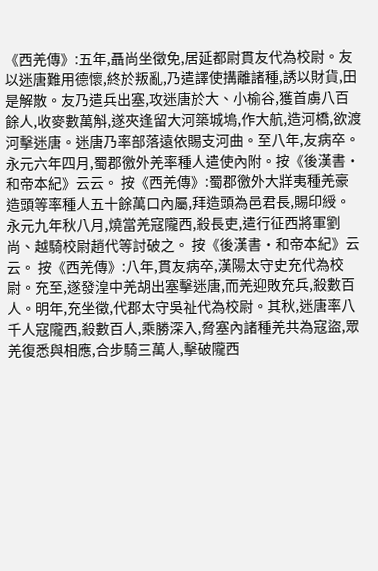《西羌傳》:五年,聶尚坐徵免,居延都尉貫友代為校尉。友以迷唐難用德懷,終於叛亂,乃遣譯使搆離諸種,誘以財貨,田是解散。友乃遣兵出塞,攻迷唐於大、小榆谷,獲首虜八百餘人,收麥數萬斛,遂夾逢留大河築城塢,作大航,造河橋,欲渡河擊迷唐。迷唐乃率部落遠依賜支河曲。至八年,友病卒。 永元六年四月,蜀郡徼外羌率種人遣使內附。按《後漢書·和帝本紀》云云。 按《西羌傳》:蜀郡徼外大牂夷種羌豪造頭等率種人五十餘萬口內屬,拜造頭為邑君長,賜印綬。 永元九年秋八月,燒當羌寇隴西,殺長吏,遣行征西將軍劉尚、越騎校尉趙代等討破之。 按《後漢書·和帝本紀》云云。 按《西羌傳》:八年,貫友病卒,漢陽太守史充代為校尉。充至,遂發湟中羌胡出塞擊迷唐,而羌迎敗充兵,殺數百人。明年,充坐徵,代郡太守吳祉代為校尉。其秋,迷唐率八千人寇隴西,殺數百人,乘勝深入,脅塞內諸種羌共為寇盜,眾羌復悉與相應,合步騎三萬人,擊破隴西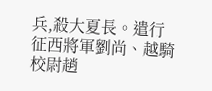兵,殺大夏長。遣行征西將軍劉尚、越騎校尉趙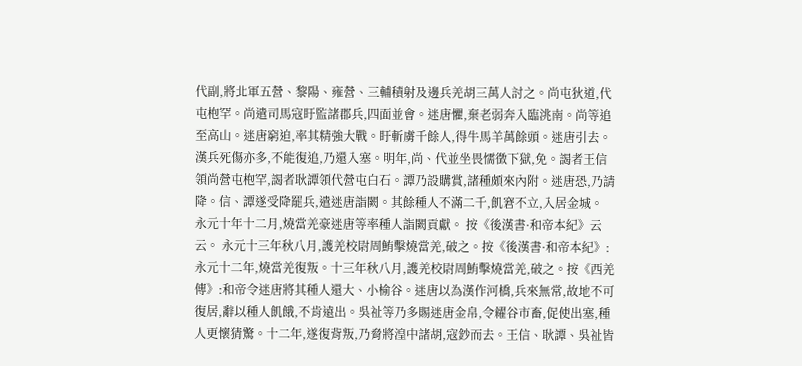代副,將北軍五營、黎陽、雍營、三輔積射及邊兵羌胡三萬人討之。尚屯狄道,代屯枹罕。尚遣司馬寇盱監諸郡兵,四面並會。迷唐懼,棄老弱奔入臨洮南。尚等追至高山。迷唐窮迫,率其精強大戰。盱斬虜千餘人,得牛馬羊萬餘頭。迷唐引去。漢兵死傷亦多,不能復追,乃還入塞。明年,尚、代並坐畏懦徵下獄,免。謁者王信領尚營屯枹罕,謁者耿譚領代營屯白石。譚乃設購賞,諸種頗來內附。迷唐恐,乃請降。信、譚遂受降罷兵,遣迷唐詣闕。其餘種人不滿二千,飢窘不立,入居金城。 永元十年十二月,燒當羌豪迷唐等率種人詣闕貢獻。 按《後漢書·和帝本紀》云云。 永元十三年秋八月,護羌校尉周鮪擊燒當羌,破之。按《後漢書·和帝本紀》:永元十二年,燒當羌復叛。十三年秋八月,護羌校尉周鮪擊燒當羌,破之。按《西羌傳》:和帝令迷唐將其種人還大、小榆谷。迷唐以為漢作河橋,兵來無常,故地不可復居,辭以種人飢餓,不肯遠出。吳祉等乃多賜迷唐金帛,令糴谷市畜,促使出塞,種人更懷猜驚。十二年,遂復背叛,乃脅將湟中諸胡,寇鈔而去。王信、耿譚、吳祉皆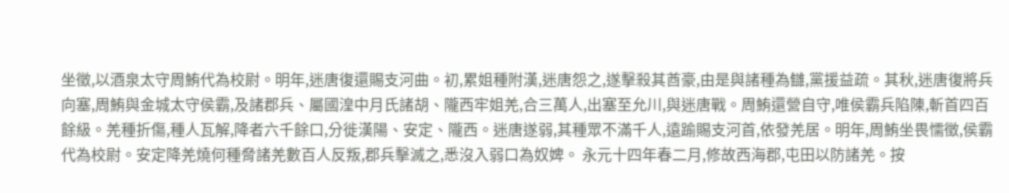坐徵,以酒泉太守周鮪代為校尉。明年,迷唐復還賜支河曲。初,累姐種附漢,迷唐怨之,遂擊殺其酋豪,由是與諸種為讎,黨援益疏。其秋,迷唐復將兵向塞,周鮪與金城太守侯霸,及諸郡兵、屬國湟中月氏諸胡、隴西牢姐羌,合三萬人,出塞至允川,與迷唐戰。周鮪還營自守,唯侯霸兵陷陳,斬首四百餘級。羌種折傷,種人瓦解,降者六千餘口,分徙漢陽、安定、隴西。迷唐遂弱,其種眾不滿千人,遠踰賜支河首,依發羌居。明年,周鮪坐畏懦徵,侯霸代為校尉。安定降羌燒何種脅諸羌數百人反叛,郡兵擊滅之,悉沒入弱口為奴婢。 永元十四年春二月,修故西海郡,屯田以防諸羌。按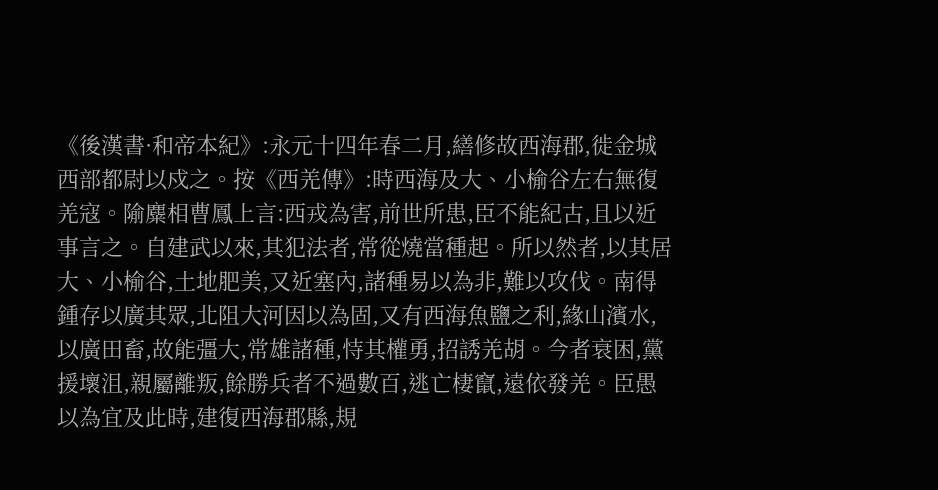《後漢書·和帝本紀》:永元十四年春二月,繕修故西海郡,徙金城西部都尉以戍之。按《西羌傳》:時西海及大、小榆谷左右無復羌寇。隃麋相曹鳳上言:西戎為害,前世所患,臣不能紀古,且以近事言之。自建武以來,其犯法者,常從燒當種起。所以然者,以其居大、小榆谷,土地肥美,又近塞內,諸種易以為非,難以攻伐。南得鍾存以廣其眾,北阻大河因以為固,又有西海魚鹽之利,緣山濱水,以廣田畜,故能彊大,常雄諸種,恃其權勇,招誘羌胡。今者衰困,黨援壞沮,親屬離叛,餘勝兵者不過數百,逃亡棲竄,遠依發羌。臣愚以為宜及此時,建復西海郡縣,規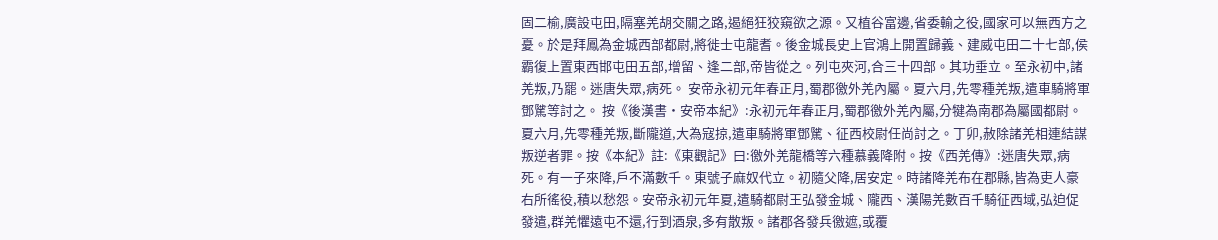固二榆,廣設屯田,隔塞羌胡交關之路,遏絕狂狡窺欲之源。又植谷富邊,省委輸之役,國家可以無西方之憂。於是拜鳳為金城西部都尉,將徙士屯龍耆。後金城長史上官鴻上開置歸義、建威屯田二十七部,侯霸復上置東西邯屯田五部,增留、逢二部,帝皆從之。列屯夾河,合三十四部。其功垂立。至永初中,諸羌叛,乃罷。迷唐失眾,病死。 安帝永初元年春正月,蜀郡徼外羌內屬。夏六月,先零種羌叛,遣車騎將軍鄧騭等討之。 按《後漢書·安帝本紀》:永初元年春正月,蜀郡徼外羌內屬,分犍為南郡為屬國都尉。夏六月,先零種羌叛,斷隴道,大為寇掠,遣車騎將軍鄧騭、征西校尉任尚討之。丁卯,赦除諸羌相連結謀叛逆者罪。按《本紀》註:《東觀記》曰:徼外羌龍橋等六種慕義降附。按《西羌傳》:迷唐失眾,病死。有一子來降,戶不滿數千。東號子麻奴代立。初隨父降,居安定。時諸降羌布在郡縣,皆為吏人豪右所徭役,積以愁怨。安帝永初元年夏,遣騎都尉王弘發金城、隴西、漢陽羌數百千騎征西域,弘迫促發遣,群羌懼遠屯不還,行到酒泉,多有散叛。諸郡各發兵徼遮,或覆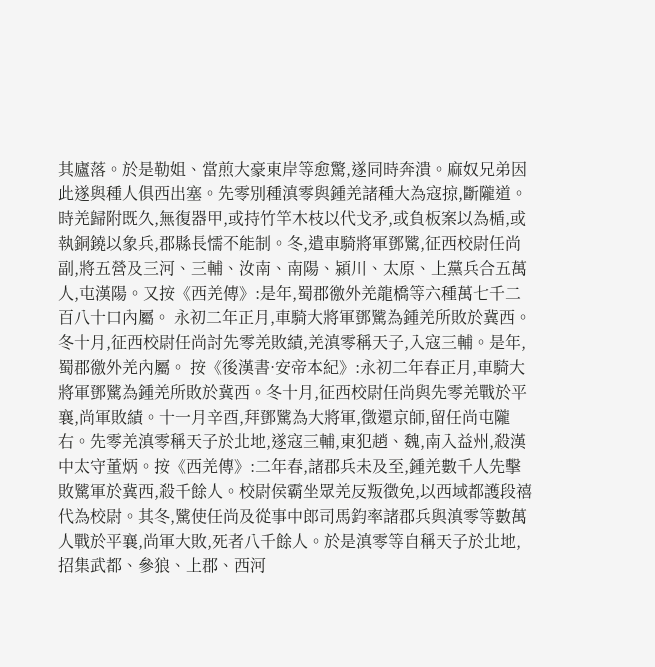其廬落。於是勒姐、當煎大豪東岸等愈驚,遂同時奔潰。麻奴兄弟因此遂與種人俱西出塞。先零別種滇零與鍾羌諸種大為寇掠,斷隴道。時羌歸附既久,無復器甲,或持竹竿木枝以代戈矛,或負板案以為楯,或執銅鐃以象兵,郡縣長懦不能制。冬,遣車騎將軍鄧騭,征西校尉任尚副,將五營及三河、三輔、汝南、南陽、潁川、太原、上黨兵合五萬人,屯漢陽。又按《西羌傳》:是年,蜀郡徼外羌龍橋等六種萬七千二百八十口內屬。 永初二年正月,車騎大將軍鄧騭為鍾羌所敗於冀西。冬十月,征西校尉任尚討先零羌敗績,羌滇零稱天子,入寇三輔。是年,蜀郡徼外羌內屬。 按《後漢書·安帝本紀》:永初二年春正月,車騎大將軍鄧騭為鍾羌所敗於冀西。冬十月,征西校尉任尚與先零羌戰於平襄,尚軍敗績。十一月辛酉,拜鄧騭為大將軍,徵還京師,留任尚屯隴右。先零羌滇零稱天子於北地,遂寇三輔,東犯趙、魏,南入益州,殺漢中太守董炳。按《西羌傳》:二年春,諸郡兵未及至,鍾羌數千人先擊敗騭軍於冀西,殺千餘人。校尉侯霸坐眾羌反叛徵免,以西域都護段禧代為校尉。其冬,騭使任尚及從事中郎司馬鈞率諸郡兵與滇零等數萬人戰於平襄,尚軍大敗,死者八千餘人。於是滇零等自稱天子於北地,招集武都、參狼、上郡、西河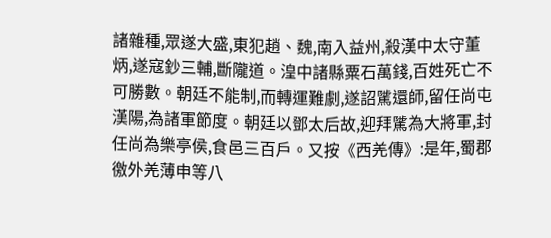諸雜種,眾遂大盛,東犯趙、魏,南入益州,殺漢中太守董炳,遂寇鈔三輔,斷隴道。湟中諸縣粟石萬錢,百姓死亡不可勝數。朝廷不能制,而轉運難劇,遂詔騭還師,留任尚屯漢陽,為諸軍節度。朝廷以鄧太后故,迎拜騭為大將軍,封任尚為樂亭侯,食邑三百戶。又按《西羌傳》:是年,蜀郡徼外羌薄申等八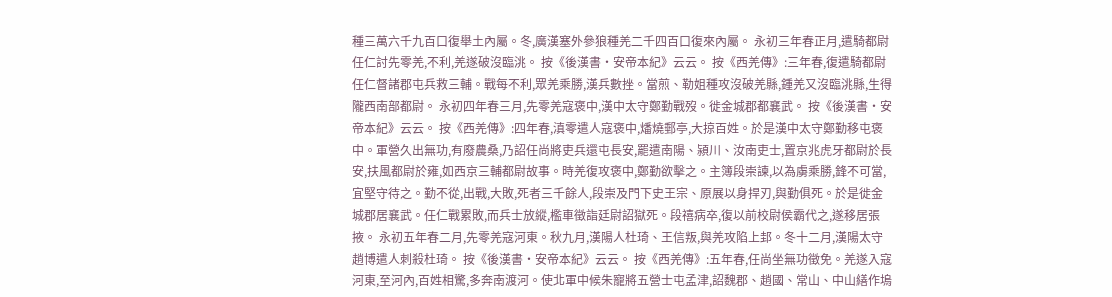種三萬六千九百口復舉土內屬。冬,廣漢塞外參狼種羌二千四百口復來內屬。 永初三年春正月,遣騎都尉任仁討先零羌,不利,羌遂破沒臨洮。 按《後漢書·安帝本紀》云云。 按《西羌傳》:三年春,復遣騎都尉任仁督諸郡屯兵救三輔。戰每不利,眾羌乘勝,漢兵數挫。當煎、勒姐種攻沒破羌縣,鍾羌又沒臨洮縣,生得隴西南部都尉。 永初四年春三月,先零羌寇褒中,漢中太守鄭勤戰歿。徙金城郡都襄武。 按《後漢書·安帝本紀》云云。 按《西羌傳》:四年春,滇零遣人寇褒中,燔燒郵亭,大掠百姓。於是漢中太守鄭勤移屯褒中。軍營久出無功,有廢農桑,乃詔任尚將吏兵還屯長安,罷遣南陽、潁川、汝南吏士,置京兆虎牙都尉於長安,扶風都尉於雍,如西京三輔都尉故事。時羌復攻褒中,鄭勤欲擊之。主簿段崇諫,以為虜乘勝,鋒不可當,宜堅守待之。勤不從,出戰,大敗,死者三千餘人,段崇及門下史王宗、原展以身捍刃,與勤俱死。於是徙金城郡居襄武。任仁戰累敗,而兵士放縱,檻車徵詣廷尉詔獄死。段禧病卒,復以前校尉侯霸代之,遂移居張掖。 永初五年春二月,先零羌寇河東。秋九月,漢陽人杜琦、王信叛,與羌攻陷上邽。冬十二月,漢陽太守趙博遣人刺殺杜琦。 按《後漢書·安帝本紀》云云。 按《西羌傳》:五年春,任尚坐無功徵免。羌遂入寇河東,至河內,百姓相驚,多奔南渡河。使北軍中候朱寵將五營士屯孟津,詔魏郡、趙國、常山、中山繕作塢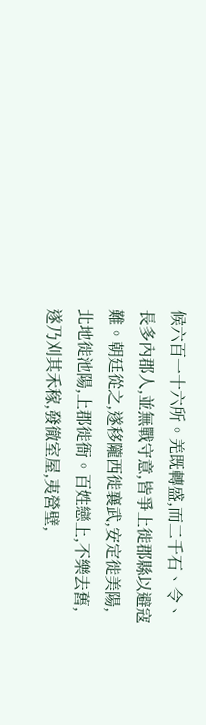候六百一十六所。羌既轉盛,而二千石、令、長多內郡人,並無戰守意,皆爭上徙郡縣以避寇難。朝廷從之,遂移隴西徙襄武,安定徙美陽,北地徙池陽,上郡徙衙。百姓戀上,不樂去舊,遂乃刈其禾稼,發徹室屋,夷營壁,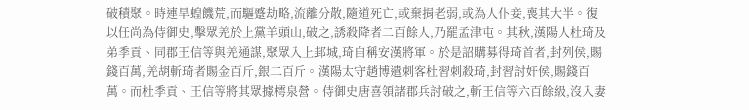破積聚。時連旱蝗饑荒,而驅蹙劫略,流離分散,隨道死亡,或棄捐老弱,或為人仆妾,喪其大半。復以任尚為侍御史,擊眾羌於上黨羊頭山,破之,誘殺降者二百餘人,乃罷孟津屯。其秋,漢陽人杜琦及弟季貢、同郡王信等與羌通謀,聚眾入上邽城,琦自稱安漢將軍。於是詔購募得琦首者,封列侯,賜錢百萬,羌胡斬琦者賜金百斤,銀二百斤。漢陽太守趙博遣刺客杜習刺殺琦,封習討奸侯,賜錢百萬。而杜季貢、王信等將其眾據樗泉營。侍御史唐喜領諸郡兵討破之,斬王信等六百餘級,沒入妻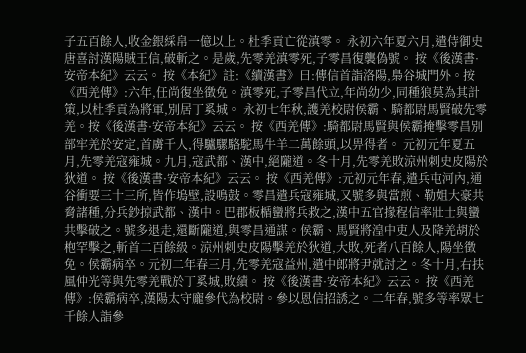子五百餘人,收金銀綵帛一億以上。杜季貢亡從滇零。 永初六年夏六月,遣侍御史唐喜討漢陽賊王信,破斬之。是歲,先零羌滇零死,子零昌復襲偽號。 按《後漢書·安帝本紀》云云。 按《本紀》註:《續漢書》曰:傳信首詣洛陽,梟谷城門外。按《西羌傳》:六年,任尚復坐徵免。滇零死,子零昌代立,年尚幼少,同種狼莫為其計策,以杜季貢為將軍,別居丁奚城。 永初七年秋,護羌校尉侯霸、騎都尉馬賢破先零羌。按《後漢書·安帝本紀》云云。 按《西羌傳》:騎都尉馬賢與侯霸掩擊零昌別部牢羌於安定,首虜千人,得驢騾駱駝馬牛羊二萬餘頭,以畀得者。 元初元年夏五月,先零羌寇雍城。九月,寇武都、漢中,絕隴道。冬十月,先零羌敗涼州刺史皮陽於狄道。 按《後漢書·安帝本紀》云云。 按《西羌傳》:元初元年春,遣兵屯河內,通谷衝要三十三所,皆作塢壁,設鳴鼓。零昌遣兵寇雍城,又號多與當煎、勒姐大豪共脅諸種,分兵鈔掠武都、漢中。巴郡板楯蠻將兵救之,漢中五官掾程信率壯士與蠻共擊破之。號多退走,還斷隴道,與零昌通謀。侯霸、馬賢將湟中吏人及降羌胡於枹罕擊之,斬首二百餘級。涼州刺史皮陽擊羌於狄道,大敗,死者八百餘人,陽坐徵免。侯霸病卒。元初二年春三月,先零羌寇益州,遣中郎將尹就討之。冬十月,右扶風仲光等與先零羌戰於丁奚城,敗績。 按《後漢書·安帝本紀》云云。 按《西羌傳》:侯霸病卒,漢陽太守龐參代為校尉。參以恩信招誘之。二年春,號多等率眾七千餘人詣參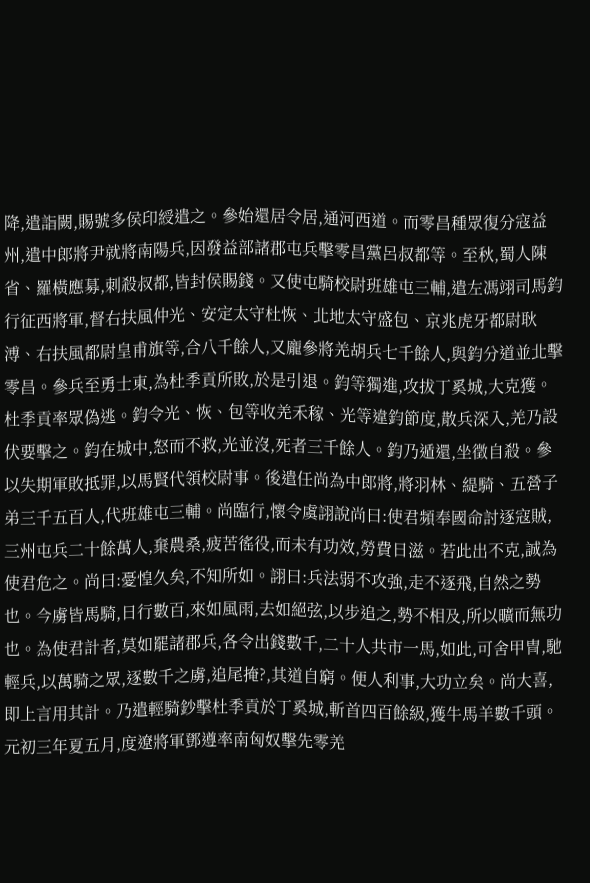降,遣詣闕,賜號多侯印綬遣之。參始還居令居,通河西道。而零昌種眾復分寇益州,遣中郎將尹就將南陽兵,因發益部諸郡屯兵擊零昌黨呂叔都等。至秋,蜀人陳省、羅橫應募,刺殺叔都,皆封侯賜錢。又使屯騎校尉班雄屯三輔,遣左馮翊司馬鈞行征西將軍,督右扶風仲光、安定太守杜恢、北地太守盛包、京兆虎牙都尉耿溥、右扶風都尉皇甫旗等,合八千餘人,又龐參將羌胡兵七千餘人,與鈞分道並北擊零昌。參兵至勇士東,為杜季貢所敗,於是引退。鈞等獨進,攻拔丁奚城,大克獲。杜季貢率眾偽逃。鈞令光、恢、包等收羌禾稼、光等違鈞節度,散兵深入,羌乃設伏要擊之。鈞在城中,怒而不救,光並沒,死者三千餘人。鈞乃遁還,坐徵自殺。參以失期軍敗抵罪,以馬賢代領校尉事。後遣任尚為中郎將,將羽林、緹騎、五營子弟三千五百人,代班雄屯三輔。尚臨行,懷令虞詡說尚曰:使君頻奉國命討逐寇賊,三州屯兵二十餘萬人,棄農桑,疲苦徭役,而未有功效,勞費日滋。若此出不克,誠為使君危之。尚曰:憂惶久矣,不知所如。詡曰:兵法弱不攻強,走不逐飛,自然之勢也。今虜皆馬騎,日行數百,來如風雨,去如絕弦,以步追之,勢不相及,所以曠而無功也。為使君計者,莫如罷諸郡兵,各令出錢數千,二十人共市一馬,如此,可舍甲冑,馳輕兵,以萬騎之眾,逐數千之虜,追尾掩?,其道自窮。便人利事,大功立矣。尚大喜,即上言用其計。乃遣輕騎鈔擊杜季貢於丁奚城,斬首四百餘級,獲牛馬羊數千頭。 元初三年夏五月,度遼將軍鄧遵率南匈奴擊先零羌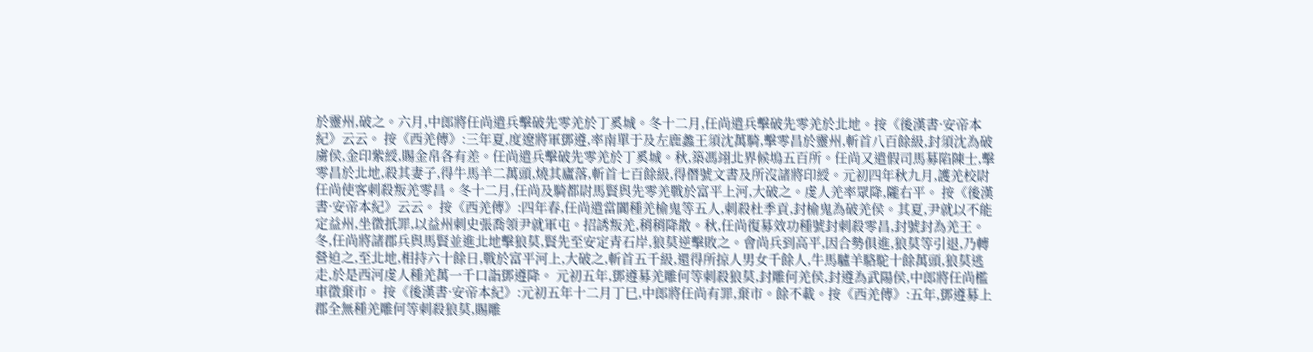於靈州,破之。六月,中郎將任尚遣兵擊破先零羌於丁奚城。冬十二月,任尚遣兵擊破先零羌於北地。按《後漢書·安帝本紀》云云。 按《西羌傳》:三年夏,度遼將軍鄧遵,率南單于及左鹿蠡王須沈萬騎,擊零昌於靈州,斬首八百餘級,封須沈為破虜侯,金印紫綬,賜金帛各有差。任尚遣兵擊破先零羌於丁奚城。秋,築馮翊北界候塢五百所。任尚又遣假司馬募陷陳士,擊零昌於北地,殺其妻子,得牛馬羊二萬頭,燒其廬落,斬首七百餘級,得僭號文書及所沒諸將印綬。元初四年秋九月,護羌校尉任尚使客刺殺叛羌零昌。冬十二月,任尚及騎都尉馬賢與先零羌戰於富平上河,大破之。虔人羌率眾降,隴右平。 按《後漢書·安帝本紀》云云。 按《西羌傳》:四年春,任尚遣當闐種羌榆鬼等五人,刺殺杜季貢,封榆鬼為破羌侯。其夏,尹就以不能定益州,坐徵扺罪,以益州刺史張喬領尹就軍屯。招誘叛羌,稍稍降散。秋,任尚復募效功種號封刺殺零昌,封號封為羌王。冬,任尚將諸郡兵與馬賢並進北地擊狼莫,賢先至安定青石岸,狼莫逆擊敗之。會尚兵到高平,因合勢俱進,狼莫等引退,乃轉營迫之,至北地,相持六十餘日,戰於富平河上,大破之,斬首五千級,還得所掠人男女千餘人,牛馬驢羊駱駝十餘萬頭,狼莫逃走,於是西河虔人種羌萬一千口詣鄧遵降。 元初五年,鄧遵募羌雕何等刺殺狼莫,封雕何羌侯,封遵為武陽侯,中郎將任尚檻車徵棄市。 按《後漢書·安帝本紀》:元初五年十二月丁巳,中郎將任尚有罪,棄市。餘不載。按《西羌傳》:五年,鄧遵募上郡全無種羌雕何等刺殺狼莫,賜雕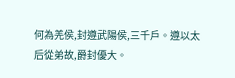何為羌侯,封遵武陽侯,三千戶。遵以太后從弟故,爵封優大。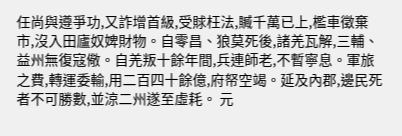任尚與遵爭功,又詐增首級,受賕枉法,贓千萬已上,檻車徵棄市,沒入田廬奴婢財物。自零昌、狼莫死後,諸羌瓦解,三輔、益州無復寇儆。自羌叛十餘年間,兵連師老,不暫寧息。軍旅之費,轉運委輸,用二百四十餘億,府帑空竭。延及內郡,邊民死者不可勝數,並涼二州遂至虛耗。 元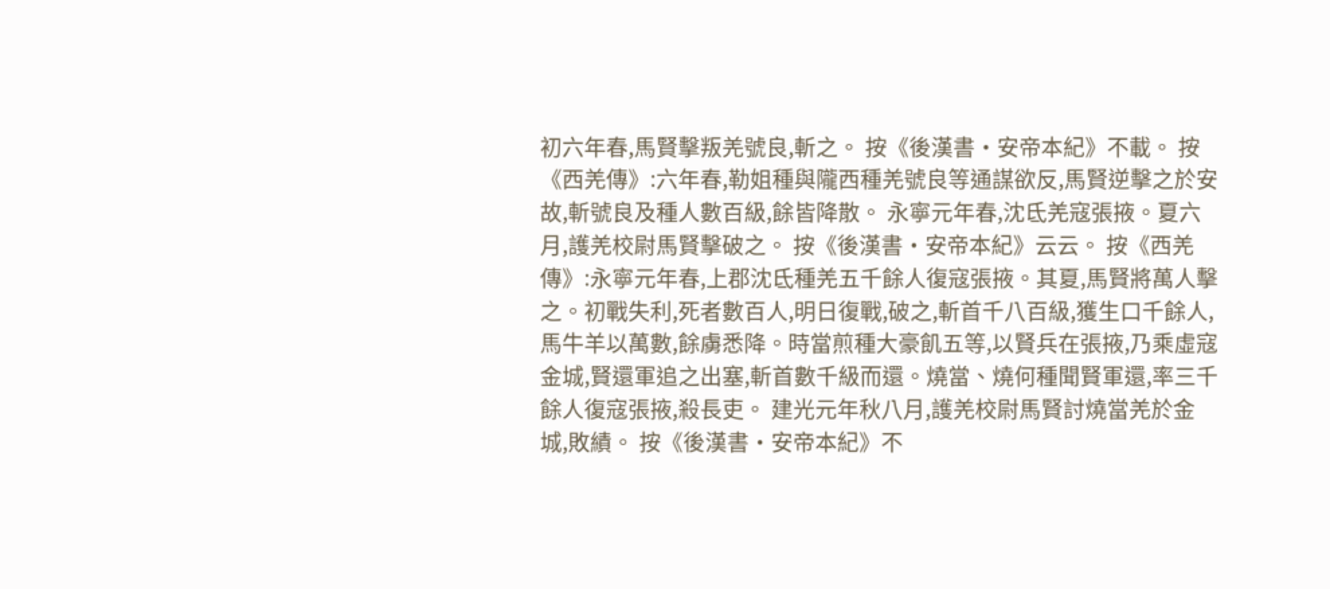初六年春,馬賢擊叛羌號良,斬之。 按《後漢書·安帝本紀》不載。 按《西羌傳》:六年春,勒姐種與隴西種羌號良等通謀欲反,馬賢逆擊之於安故,斬號良及種人數百級,餘皆降散。 永寧元年春,沈氐羌寇張掖。夏六月,護羌校尉馬賢擊破之。 按《後漢書·安帝本紀》云云。 按《西羌傳》:永寧元年春,上郡沈氐種羌五千餘人復寇張掖。其夏,馬賢將萬人擊之。初戰失利,死者數百人,明日復戰,破之,斬首千八百級,獲生口千餘人,馬牛羊以萬數,餘虜悉降。時當煎種大豪飢五等,以賢兵在張掖,乃乘虛寇金城,賢還軍追之出塞,斬首數千級而還。燒當、燒何種聞賢軍還,率三千餘人復寇張掖,殺長吏。 建光元年秋八月,護羌校尉馬賢討燒當羌於金城,敗績。 按《後漢書·安帝本紀》不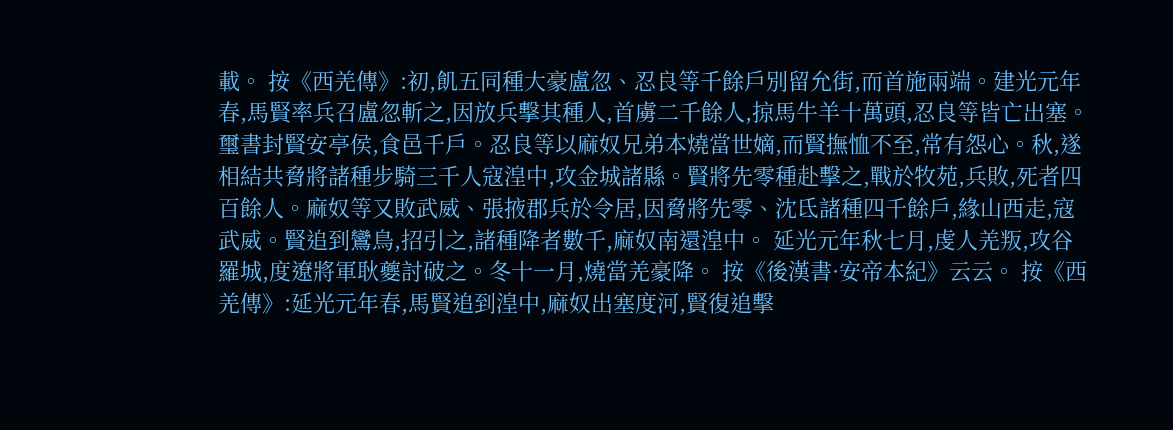載。 按《西羌傳》:初,飢五同種大豪盧忽、忍良等千餘戶別留允街,而首施兩端。建光元年春,馬賢率兵召盧忽斬之,因放兵擊其種人,首虜二千餘人,掠馬牛羊十萬頭,忍良等皆亡出塞。璽書封賢安亭侯,食邑千戶。忍良等以麻奴兄弟本燒當世嫡,而賢撫恤不至,常有怨心。秋,遂相結共脅將諸種步騎三千人寇湟中,攻金城諸縣。賢將先零種赴擊之,戰於牧苑,兵敗,死者四百餘人。麻奴等又敗武威、張掖郡兵於令居,因脅將先零、沈氐諸種四千餘戶,緣山西走,寇武威。賢追到鸞鳥,招引之,諸種降者數千,麻奴南還湟中。 延光元年秋七月,虔人羌叛,攻谷羅城,度遼將軍耿夔討破之。冬十一月,燒當羌豪降。 按《後漢書·安帝本紀》云云。 按《西羌傳》:延光元年春,馬賢追到湟中,麻奴出塞度河,賢復追擊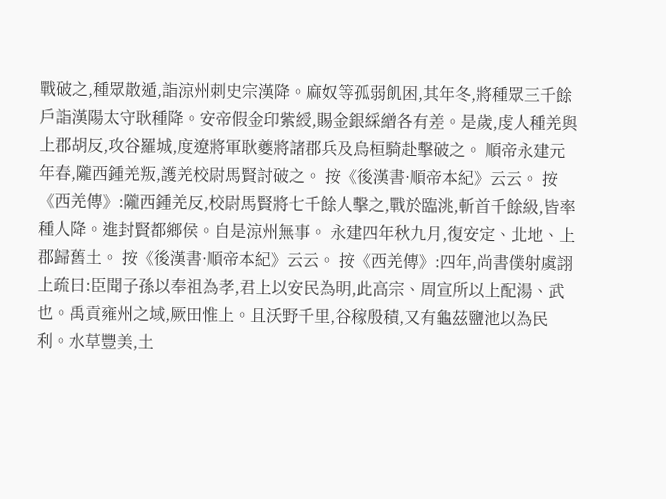戰破之,種眾散遁,詣涼州刺史宗漢降。麻奴等孤弱飢困,其年冬,將種眾三千餘戶詣漢陽太守耿種降。安帝假金印紫綬,賜金銀綵繒各有差。是歲,虔人種羌與上郡胡反,攻谷羅城,度遼將軍耿夔將諸郡兵及烏桓騎赴擊破之。 順帝永建元年春,隴西鍾羌叛,護羌校尉馬賢討破之。 按《後漢書·順帝本紀》云云。 按《西羌傳》:隴西鍾羌反,校尉馬賢將七千餘人擊之,戰於臨洮,斬首千餘級,皆率種人降。進封賢都鄉侯。自是涼州無事。 永建四年秋九月,復安定、北地、上郡歸舊土。 按《後漢書·順帝本紀》云云。 按《西羌傳》:四年,尚書僕射虞詡上疏曰:臣聞子孫以奉祖為孝,君上以安民為明,此高宗、周宣所以上配湯、武也。禹貢雍州之域,厥田惟上。且沃野千里,谷稼殷積,又有龜茲鹽池以為民利。水草豐美,土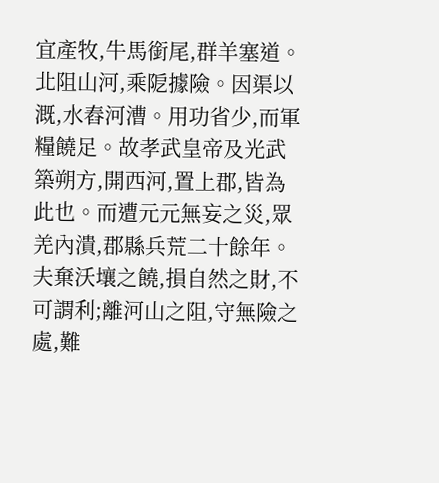宜產牧,牛馬銜尾,群羊塞道。北阻山河,乘阸據險。因渠以溉,水舂河漕。用功省少,而軍糧饒足。故孝武皇帝及光武築朔方,開西河,置上郡,皆為此也。而遭元元無妄之災,眾羌內潰,郡縣兵荒二十餘年。夫棄沃壤之饒,損自然之財,不可謂利;離河山之阻,守無險之處,難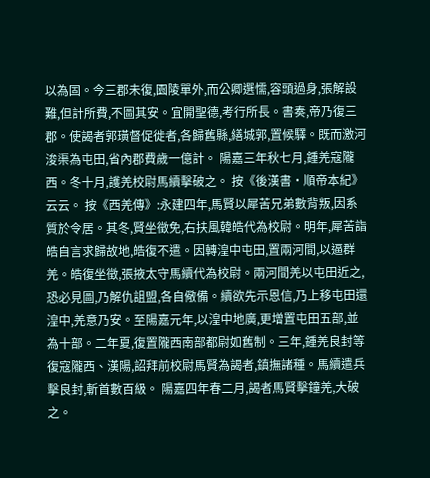以為固。今三郡未復,園陵單外,而公卿選懦,容頭過身,張解設難,但計所費,不圖其安。宜開聖德,考行所長。書奏,帝乃復三郡。使謁者郭璜督促徙者,各歸舊縣,繕城郭,置候驛。既而激河浚渠為屯田,省內郡費歲一億計。 陽嘉三年秋七月,鍾羌寇隴西。冬十月,護羌校尉馬續擊破之。 按《後漢書·順帝本紀》云云。 按《西羌傳》:永建四年,馬賢以犀苦兄弟數背叛,因系質於令居。其冬,賢坐徵免,右扶風韓皓代為校尉。明年,犀苦詣皓自言求歸故地,皓復不遣。因轉湟中屯田,置兩河間,以逼群羌。皓復坐徵,張掖太守馬續代為校尉。兩河間羌以屯田近之,恐必見圖,乃解仇詛盟,各自儆備。續欲先示恩信,乃上移屯田還湟中,羌意乃安。至陽嘉元年,以湟中地廣,更增置屯田五部,並為十部。二年夏,復置隴西南部都尉如舊制。三年,鍾羌良封等復寇隴西、漢陽,詔拜前校尉馬賢為謁者,鎮撫諸種。馬續遣兵擊良封,斬首數百級。 陽嘉四年春二月,謁者馬賢擊鐘羌,大破之。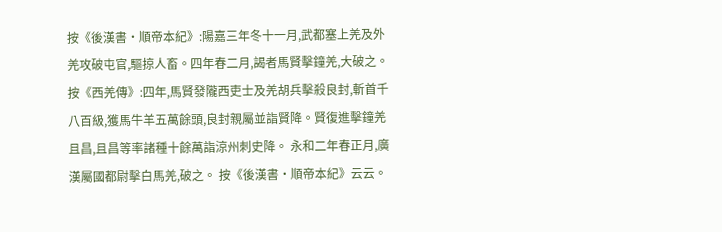按《後漢書·順帝本紀》:陽嘉三年冬十一月,武都塞上羌及外羌攻破屯官,驅掠人畜。四年春二月,謁者馬賢擊鐘羌,大破之。按《西羌傳》:四年,馬賢發隴西吏士及羌胡兵擊殺良封,斬首千八百級,獲馬牛羊五萬餘頭,良封親屬並詣賢降。賢復進擊鐘羌且昌,且昌等率諸種十餘萬詣涼州刺史降。 永和二年春正月,廣漢屬國都尉擊白馬羌,破之。 按《後漢書·順帝本紀》云云。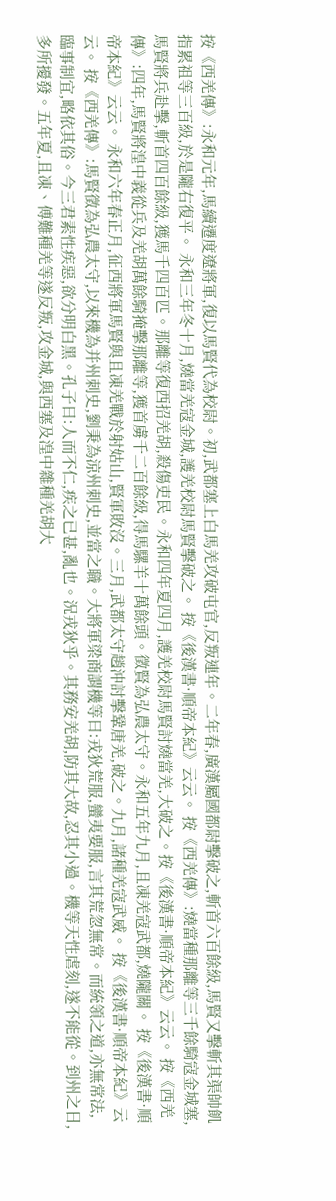按《西羌傳》:永和元年,馬續遷度遼將軍,復以馬賢代為校尉。初,武都塞上白馬羌攻破屯官,反叛連年。二年春,廣漢屬國都尉擊破之,斬首六百餘級,馬賢又擊斬其渠帥飢指累祖等三百級,於是隴右復平。 永和三年冬十月,燒當羌寇金城,護羌校尉馬賢擊破之。 按《後漢書·順帝本紀》云云。 按《西羌傳》:燒當種那離等三千餘騎寇金城塞,馬賢將兵赴擊,斬首四百餘級,獲馬千四百匹。那離等復西招羌胡,殺傷吏民。永和四年夏四月,護羌校尉馬賢討燒當羌,大破之。按《後漢書·順帝本紀》云云。 按《西羌傳》:四年,馬賢將湟中義從兵及羌胡萬餘騎掩擊那離等,獲首虜千二百餘級,得馬騾羊十萬餘頭。徵賢為弘農太守。永和五年九月,且凍羌寇武都,燒隴關。 按《後漢書·順帝本紀》云云。 永和六年春正月,征西將軍馬賢與且凍羌戰於射姑山,賢軍敗沒。三月,武都太守趙沖討擊鞏唐羌,破之。九月,諸種羌寇武威。 按《後漢書·順帝本紀》云云。 按《西羌傳》:馬賢徵為弘農太守,以來機為并州刺史,劉秉為涼州刺史,並當之職。大將軍梁商謂機等曰:戎狄荒服,蠻夷要服,言其荒忽無常。而統領之道,亦無常法,臨事制宜,略依其俗。今三君素性疾惡,欲分明白黑。孔子曰:人而不仁,疾之已甚,亂也。況戎狄乎。其務安羌胡,防其大故,忍其小過。機等天性虐刻,遂不能從。到州之日,多所擾發。五年夏,且凍、傅難種羌等遂反叛,攻金城,與西塞及湟中雜種羌胡大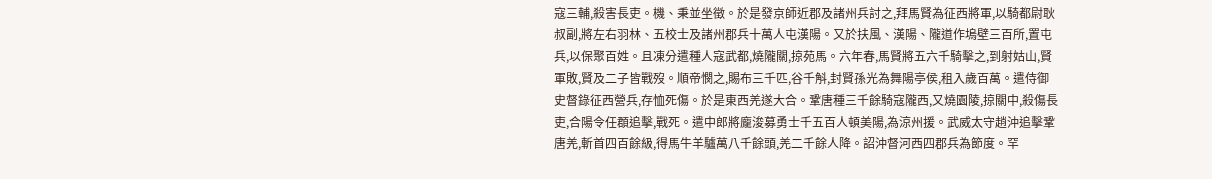寇三輔,殺害長吏。機、秉並坐徵。於是發京師近郡及諸州兵討之,拜馬賢為征西將軍,以騎都尉耿叔副,將左右羽林、五校士及諸州郡兵十萬人屯漢陽。又於扶風、漢陽、隴道作塢壁三百所,置屯兵,以保聚百姓。且凍分遣種人寇武都,燒隴關,掠苑馬。六年春,馬賢將五六千騎擊之,到射姑山,賢軍敗,賢及二子皆戰歿。順帝憫之,賜布三千匹,谷千斛,封賢孫光為舞陽亭侯,租入歲百萬。遣侍御史督錄征西營兵,存恤死傷。於是東西羌遂大合。鞏唐種三千餘騎寇隴西,又燒園陵,掠關中,殺傷長吏,合陽令任頵追擊,戰死。遣中郎將龐浚募勇士千五百人頓美陽,為涼州援。武威太守趙沖追擊鞏唐羌,斬首四百餘級,得馬牛羊驢萬八千餘頭,羌二千餘人降。詔沖督河西四郡兵為節度。罕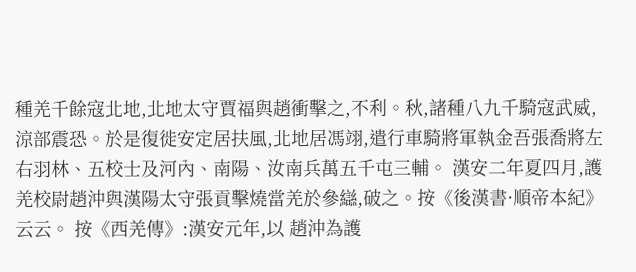種羌千餘寇北地,北地太守賈福與趙衝擊之,不利。秋,諸種八九千騎寇武威,涼部震恐。於是復徙安定居扶風,北地居馮翊,遣行車騎將軍執金吾張喬將左右羽林、五校士及河內、南陽、汝南兵萬五千屯三輔。 漢安二年夏四月,護羌校尉趙沖與漢陽太守張貢擊燒當羌於參䜌,破之。按《後漢書·順帝本紀》云云。 按《西羌傳》:漢安元年,以 趙沖為護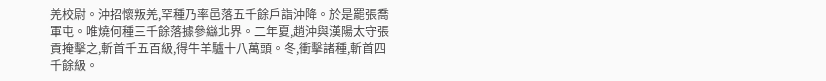羌校尉。沖招懷叛羌,罕種乃率邑落五千餘戶詣沖降。於是罷張喬軍屯。唯燒何種三千餘落據參䜌北界。二年夏,趙沖與漢陽太守張貢掩擊之,斬首千五百級,得牛羊驢十八萬頭。冬,衝擊諸種,斬首四千餘級。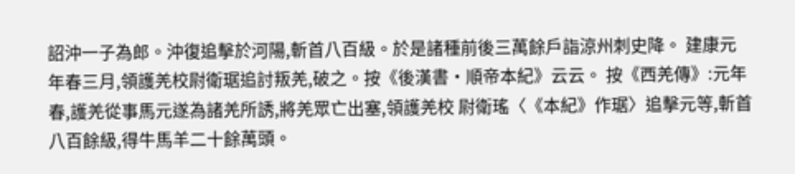詔沖一子為郎。沖復追擊於河陽,斬首八百級。於是諸種前後三萬餘戶詣涼州刺史降。 建康元年春三月,領護羌校尉衛琚追討叛羌,破之。按《後漢書·順帝本紀》云云。 按《西羌傳》:元年春,護羌從事馬元遂為諸羌所誘,將羌眾亡出塞,領護羌校 尉衛瑤〈《本紀》作琚〉追擊元等,斬首八百餘級,得牛馬羊二十餘萬頭。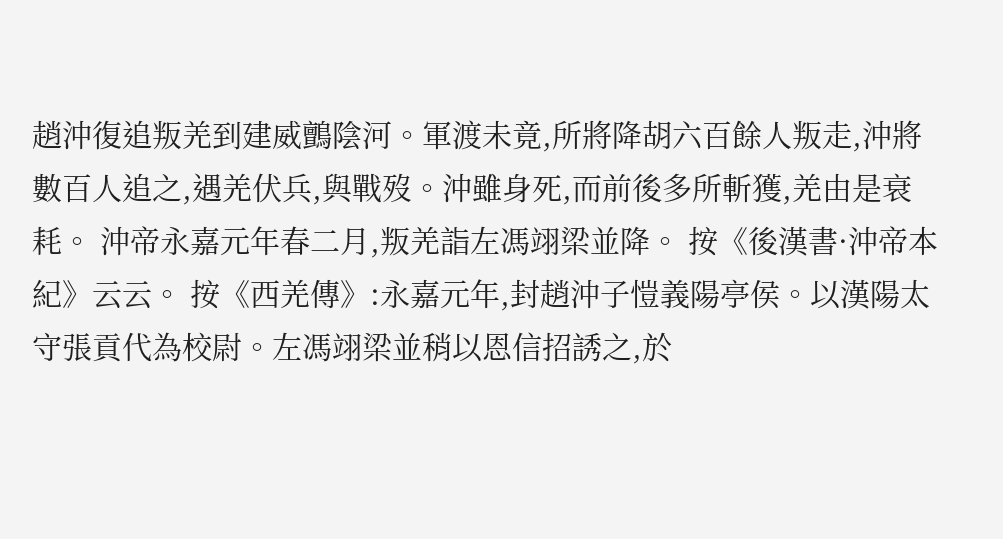趙沖復追叛羌到建威鸇陰河。軍渡未竟,所將降胡六百餘人叛走,沖將數百人追之,遇羌伏兵,與戰歿。沖雖身死,而前後多所斬獲,羌由是衰耗。 沖帝永嘉元年春二月,叛羌詣左馮翊梁並降。 按《後漢書·沖帝本紀》云云。 按《西羌傳》:永嘉元年,封趙沖子愷義陽亭侯。以漢陽太守張貢代為校尉。左馮翊梁並稍以恩信招誘之,於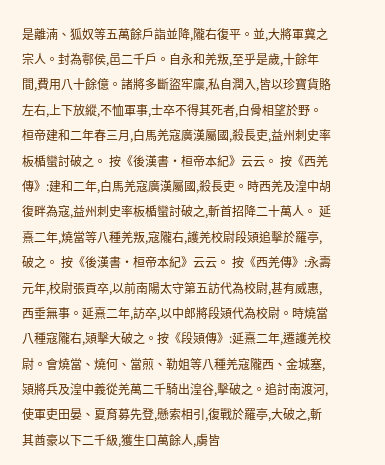是離湳、狐奴等五萬餘戶詣並降,隴右復平。並,大將軍冀之宗人。封為鄠侯,邑二千戶。自永和羌叛,至乎是歲,十餘年間,費用八十餘億。諸將多斷盜牢廩,私自潤入,皆以珍寶貨賂左右,上下放縱,不恤軍事,士卒不得其死者,白骨相望於野。 桓帝建和二年春三月,白馬羌寇廣漢屬國,殺長吏,益州刺史率板楯蠻討破之。 按《後漢書·桓帝本紀》云云。 按《西羌傳》:建和二年,白馬羌寇廣漢屬國,殺長吏。時西羌及湟中胡復畔為寇,益州刺史率板楯蠻討破之,斬首招降二十萬人。 延熹二年,燒當等八種羌叛,寇隴右,護羌校尉段熲追擊於羅亭,破之。 按《後漢書·桓帝本紀》云云。 按《西羌傳》:永壽元年,校尉張貢卒,以前南陽太守第五訪代為校尉,甚有威惠,西垂無事。延熹二年,訪卒,以中郎將段熲代為校尉。時燒當八種寇隴右,熲擊大破之。按《段熲傳》:延熹二年,遷護羌校尉。會燒當、燒何、當煎、勒姐等八種羌寇隴西、金城塞,熲將兵及湟中義從羌萬二千騎出湟谷,擊破之。追討南渡河,使軍吏田晏、夏育募先登,懸索相引,復戰於羅亭,大破之,斬其酋豪以下二千級,獲生口萬餘人,虜皆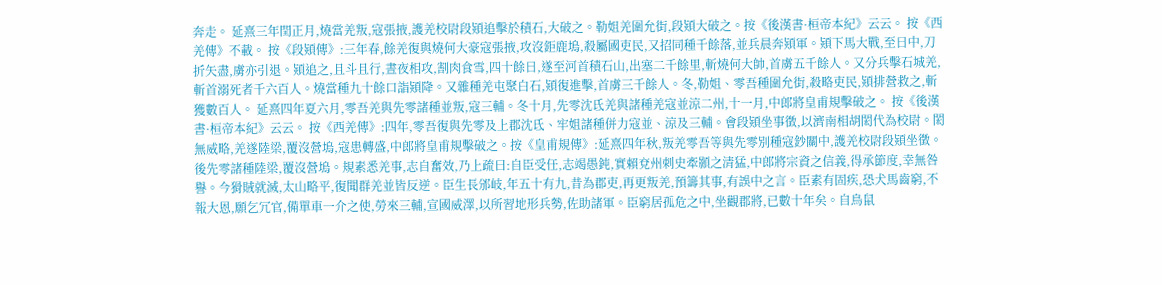奔走。 延熹三年閏正月,燒當羌叛,寇張掖,護羌校尉段熲追擊於積石,大破之。勒姐羌圍允街,段熲大破之。按《後漢書·桓帝本紀》云云。 按《西羌傳》不載。 按《段熲傳》:三年春,餘羌復與燒何大豪寇張掖,攻沒鉅鹿塢,殺屬國吏民,又招同種千餘落,並兵晨奔熲軍。熲下馬大戰,至日中,刀折矢盡,虜亦引退。熲追之,且斗且行,晝夜相攻,割肉食雪,四十餘日,遂至河首積石山,出塞二千餘里,斬燒何大帥,首虜五千餘人。又分兵擊石城羌,斬首溺死者千六百人。燒當種九十餘口詣熲降。又雜種羌屯聚白石,熲復進擊,首虜三千餘人。冬,勒姐、零吾種圍允街,殺略吏民,熲排營救之,斬獲數百人。 延熹四年夏六月,零吾羌與先零諸種並叛,寇三輔。冬十月,先零沈氐羌與諸種羌寇並涼二州,十一月,中郎將皇甫規擊破之。 按《後漢書·桓帝本紀》云云。 按《西羌傳》:四年,零吾復與先零及上郡沈氐、牢姐諸種併力寇並、涼及三輔。會段熲坐事徵,以濟南相胡閎代為校尉。閎無威略,羌遂陸梁,覆沒營塢,寇患轉盛,中郎將皇甫規擊破之。按《皇甫規傳》:延熹四年秋,叛羌零吾等與先零別種寇鈔關中,護羌校尉段熲坐徵。後先零諸種陸梁,覆沒營塢。規素悉羌事,志自奮效,乃上疏曰:自臣受任,志竭愚鈍,實賴兗州刺史牽顥之清猛,中郎將宗資之信義,得承節度,幸無咎譽。今猾賊就滅,太山略平,復聞群羌並皆反逆。臣生長邠岐,年五十有九,昔為郡吏,再更叛羌,預籌其事,有誤中之言。臣素有固疾,恐犬馬齒窮,不報大恩,願乞冗官,備單車一介之使,勞來三輔,宣國威澤,以所習地形兵勢,佐助諸軍。臣窮居孤危之中,坐觀郡將,已數十年矣。自鳥鼠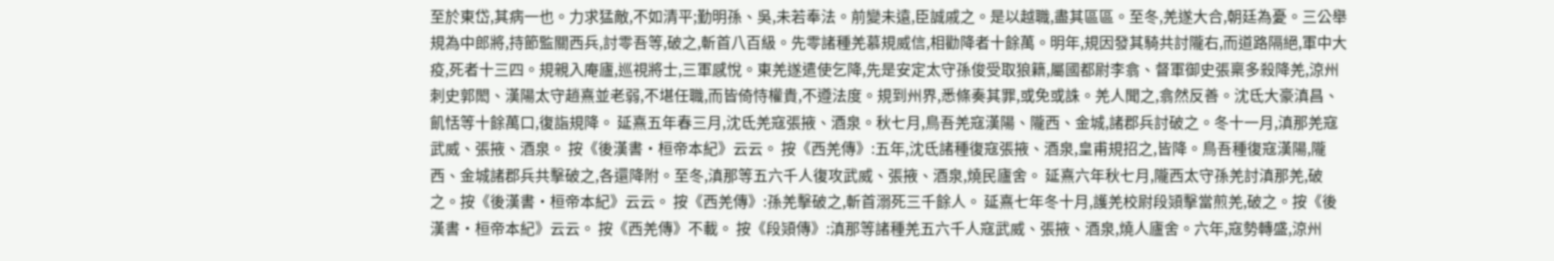至於東岱,其病一也。力求猛敵,不如清平;勤明孫、吳,未若奉法。前變未遠,臣誠戚之。是以越職,盡其區區。至冬,羌遂大合,朝廷為憂。三公舉規為中郎將,持節監關西兵,討零吾等,破之,斬首八百級。先零諸種羌慕規威信,相勸降者十餘萬。明年,規因發其騎共討隴右,而道路隔絕,軍中大疫,死者十三四。規親入庵廬,巡視將士,三軍感悅。東羌遂遣使乞降,先是安定太守孫俊受取狼籍,屬國都尉李翕、督軍御史張稟多殺降羌,涼州刺史郭閎、漢陽太守趙熹並老弱,不堪任職,而皆倚恃權貴,不遵法度。規到州界,悉條奏其罪,或免或誅。羌人聞之,翕然反善。沈氐大豪滇昌、飢恬等十餘萬口,復詣規降。 延熹五年春三月,沈氐羌寇張掖、酒泉。秋七月,鳥吾羌寇漢陽、隴西、金城,諸郡兵討破之。冬十一月,滇那羌寇武威、張掖、酒泉。 按《後漢書·桓帝本紀》云云。 按《西羌傳》:五年,沈氐諸種復寇張掖、酒泉,皇甫規招之,皆降。鳥吾種復寇漢陽,隴西、金城諸郡兵共擊破之,各還降附。至冬,滇那等五六千人復攻武威、張掖、酒泉,燒民廬舍。 延熹六年秋七月,隴西太守孫羌討滇那羌,破之。按《後漢書·桓帝本紀》云云。 按《西羌傳》:孫羌擊破之,斬首溺死三千餘人。 延熹七年冬十月,護羌校尉段熲擊當煎羌,破之。按《後漢書·桓帝本紀》云云。 按《西羌傳》不載。 按《段熲傳》:滇那等諸種羌五六千人寇武威、張掖、酒泉,燒人廬舍。六年,寇勢轉盛,涼州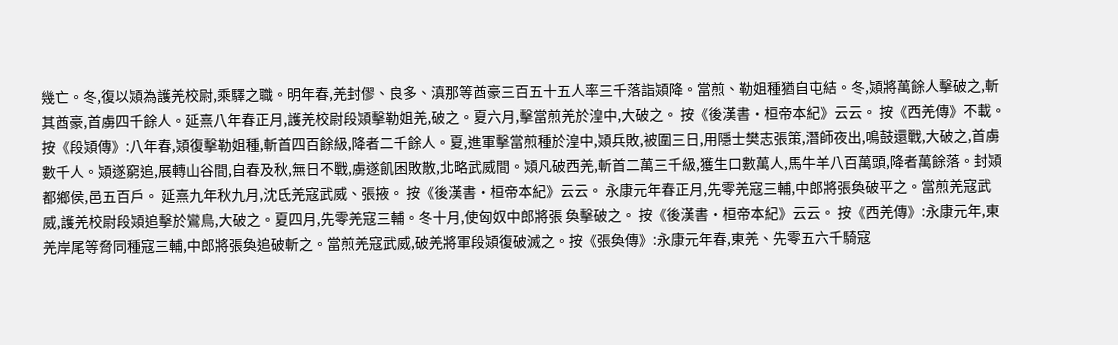幾亡。冬,復以熲為護羌校尉,乘驛之職。明年春,羌封僇、良多、滇那等酋豪三百五十五人率三千落詣熲降。當煎、勒姐種猶自屯結。冬,熲將萬餘人擊破之,斬其酋豪,首虜四千餘人。延熹八年春正月,護羌校尉段熲擊勒姐羌,破之。夏六月,擊當煎羌於湟中,大破之。 按《後漢書·桓帝本紀》云云。 按《西羌傳》不載。 按《段熲傳》:八年春,熲復擊勒姐種,斬首四百餘級,降者二千餘人。夏,進軍擊當煎種於湟中,熲兵敗,被圍三日,用隱士樊志張策,潛師夜出,鳴鼓還戰,大破之,首虜數千人。熲遂窮追,展轉山谷間,自春及秋,無日不戰,虜遂飢困敗散,北略武威間。熲凡破西羌,斬首二萬三千級,獲生口數萬人,馬牛羊八百萬頭,降者萬餘落。封熲都鄉侯,邑五百戶。 延熹九年秋九月,沈氐羌寇武威、張掖。 按《後漢書·桓帝本紀》云云。 永康元年春正月,先零羌寇三輔,中郎將張奐破平之。當煎羌寇武威,護羌校尉段熲追擊於鸞鳥,大破之。夏四月,先零羌寇三輔。冬十月,使匈奴中郎將張 奐擊破之。 按《後漢書·桓帝本紀》云云。 按《西羌傳》:永康元年,東羌岸尾等脅同種寇三輔,中郎將張奐追破斬之。當煎羌寇武威,破羌將軍段熲復破滅之。按《張奐傳》:永康元年春,東羌、先零五六千騎寇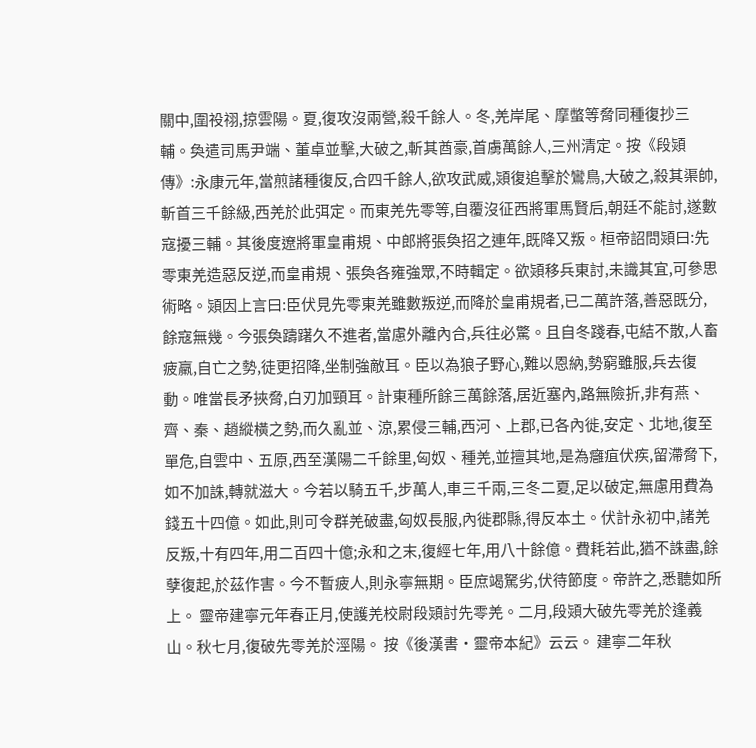關中,圍祋祤,掠雲陽。夏,復攻沒兩營,殺千餘人。冬,羌岸尾、摩蟞等脅同種復抄三輔。奐遣司馬尹端、董卓並擊,大破之,斬其酋豪,首虜萬餘人,三州清定。按《段熲傳》:永康元年,當煎諸種復反,合四千餘人,欲攻武威,熲復追擊於鸞鳥,大破之,殺其渠帥,斬首三千餘級,西羌於此弭定。而東羌先零等,自覆沒征西將軍馬賢后,朝廷不能討,遂數寇擾三輔。其後度遼將軍皇甫規、中郎將張奐招之連年,既降又叛。桓帝詔問熲曰:先零東羌造惡反逆,而皇甫規、張奐各雍強眾,不時輯定。欲熲移兵東討,未識其宜,可參思術略。熲因上言曰:臣伏見先零東羌雖數叛逆,而降於皇甫規者,已二萬許落,善惡既分,餘寇無幾。今張奐躊躇久不進者,當慮外離內合,兵往必驚。且自冬踐春,屯結不散,人畜疲羸,自亡之勢,徒更招降,坐制強敵耳。臣以為狼子野心,難以恩納,勢窮雖服,兵去復動。唯當長矛挾脅,白刃加頸耳。計東種所餘三萬餘落,居近塞內,路無險折,非有燕、齊、秦、趙縱橫之勢,而久亂並、涼,累侵三輔,西河、上郡,已各內徙,安定、北地,復至單危,自雲中、五原,西至漢陽二千餘里,匈奴、種羌,並擅其地,是為癰疽伏疾,留滯脅下,如不加誅,轉就滋大。今若以騎五千,步萬人,車三千兩,三冬二夏,足以破定,無慮用費為錢五十四億。如此,則可令群羌破盡,匈奴長服,內徙郡縣,得反本土。伏計永初中,諸羌反叛,十有四年,用二百四十億;永和之末,復經七年,用八十餘億。費耗若此,猶不誅盡,餘孽復起,於茲作害。今不暫疲人,則永寧無期。臣庶竭駑劣,伏待節度。帝許之,悉聽如所上。 靈帝建寧元年春正月,使護羌校尉段熲討先零羌。二月,段熲大破先零羌於逢義山。秋七月,復破先零羌於涇陽。 按《後漢書·靈帝本紀》云云。 建寧二年秋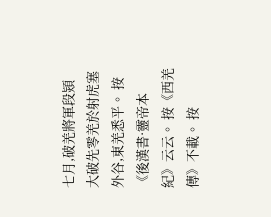七月,破羌將軍段熲大破先零羌於射虎塞外谷,東羌悉平。 按《後漢書·靈帝本紀》云云。 按《西羌傳》不載。 按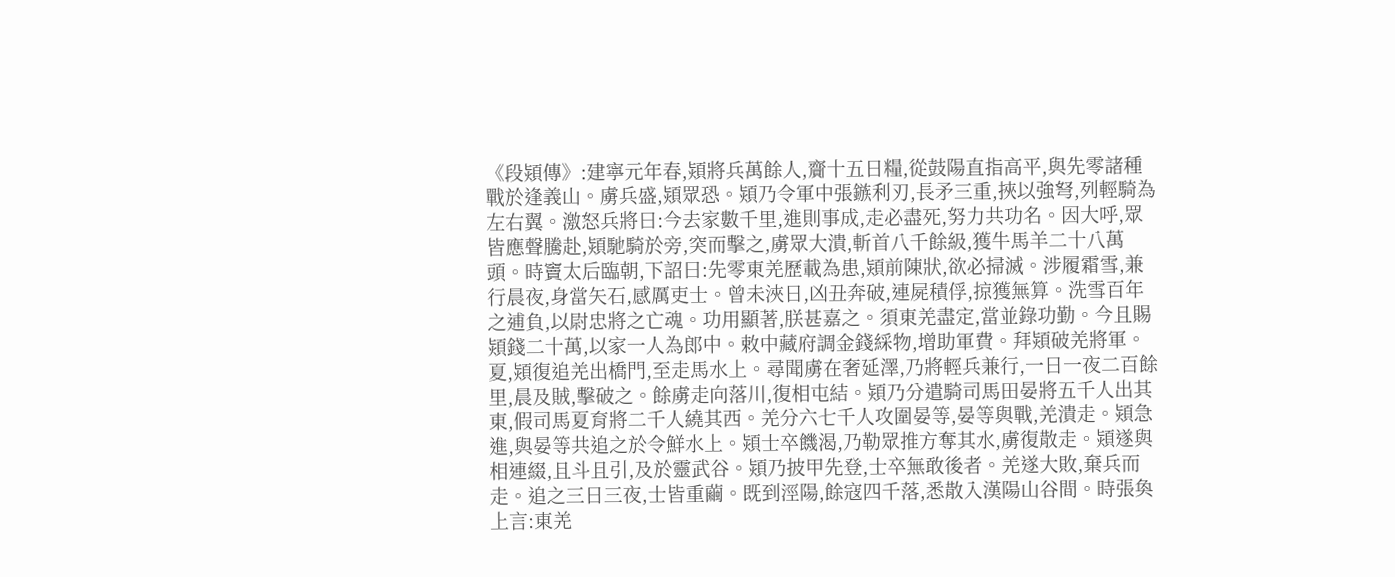《段熲傳》:建寧元年春,熲將兵萬餘人,齎十五日糧,從鼓陽直指高平,與先零諸種戰於逢義山。虜兵盛,熲眾恐。熲乃令軍中張鏃利刃,長矛三重,挾以強弩,列輕騎為左右翼。激怒兵將曰:今去家數千里,進則事成,走必盡死,努力共功名。因大呼,眾皆應聲騰赴,熲馳騎於旁,突而擊之,虜眾大潰,斬首八千餘級,獲牛馬羊二十八萬頭。時竇太后臨朝,下詔曰:先零東羌歷載為患,熲前陳狀,欲必掃滅。涉履霜雪,兼行晨夜,身當矢石,感厲吏士。曾未浹日,凶丑奔破,連屍積俘,掠獲無算。洗雪百年之逋負,以尉忠將之亡魂。功用顯著,朕甚嘉之。須東羌盡定,當並錄功勤。今且賜熲錢二十萬,以家一人為郎中。敕中藏府調金錢綵物,增助軍費。拜熲破羌將軍。夏,熲復追羌出橋門,至走馬水上。尋聞虜在奢延澤,乃將輕兵兼行,一日一夜二百餘里,晨及賊,擊破之。餘虜走向落川,復相屯結。熲乃分遣騎司馬田晏將五千人出其東,假司馬夏育將二千人繞其西。羌分六七千人攻圍晏等,晏等與戰,羌潰走。熲急進,與晏等共追之於令鮮水上。熲士卒饑渴,乃勒眾推方奪其水,虜復散走。熲遂與相連綴,且斗且引,及於靈武谷。熲乃披甲先登,士卒無敢後者。羌遂大敗,棄兵而走。追之三日三夜,士皆重繭。既到涇陽,餘寇四千落,悉散入漢陽山谷間。時張奐上言:東羌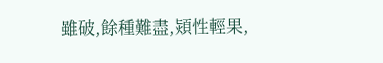雖破,餘種難盡,熲性輕果,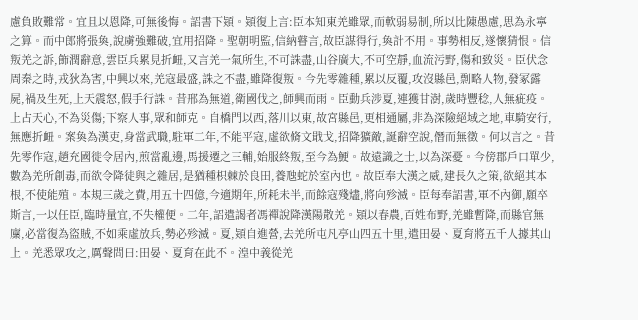慮負敗難常。宜且以恩降,可無後悔。詔書下熲。熲復上言:臣本知東羌雖眾,而軟弱易制,所以比陳愚慮,思為永寧之算。而中郎將張奐,說虜強難破,宜用招降。聖朝明監,信納瞽言,故臣謀得行,奐計不用。事勢相反,遂懷猜恨。信叛羌之訴,飾潤辭意,雲臣兵累見折衄,又言羌一氣所生,不可誅盡,山谷廣大,不可空靜,血流污野,傷和致災。臣伏念周秦之時,戎狄為害,中興以來,羌寇最盛,誅之不盡,雖降復叛。今先零雜種,累以反覆,攻沒縣邑,剽略人物,發冢露屍,禍及生死,上天震怒,假手行誅。昔邢為無道,衛國伐之,師興而雨。臣動兵涉夏,連獲甘澍,歲時豐稔,人無疵疫。上占天心,不為災傷;下察人事,眾和師克。自橋門以西,落川以東,故宮縣邑,更相通屬,非為深險絕域之地,車騎安行,無應折衄。案奐為漢吏,身當武職,駐軍二年,不能平寇,虛欲脩文戢戈,招降獷敵,誕辭空說,僭而無徵。何以言之。昔先零作寇,趙充國徙令居內,煎當亂邊,馬援遷之三輔,始服終叛,至今為鯁。故遠識之士,以為深憂。今傍郡戶口單少,數為羌所創毒,而欲令降徒與之雜居,是猶種枳棘於良田,養虺蛇於室內也。故臣奉大漢之威,建長久之策,欲絕其本根,不使能殖。本規三歲之費,用五十四億,今適期年,所耗未半,而餘寇殘燼,將向殄滅。臣每奉詔書,軍不內御,願卒斯言,一以任臣,臨時量宜,不失權便。二年,詔遣謁者馮禪說降漢陽散羌。熲以春農,百姓布野,羌雖暫降,而縣官無廩,必當復為盜賊,不如乘虛放兵,勢必殄滅。夏,熲自進營,去羌所屯凡亭山四五十里,遣田晏、夏育將五千人據其山上。羌悉眾攻之,厲聲問曰:田晏、夏育在此不。湟中義從羌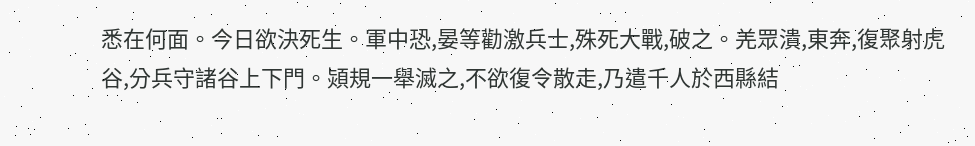悉在何面。今日欲決死生。軍中恐,晏等勸激兵士,殊死大戰,破之。羌眾潰,東奔,復聚射虎谷,分兵守諸谷上下門。熲規一舉滅之,不欲復令散走,乃遣千人於西縣結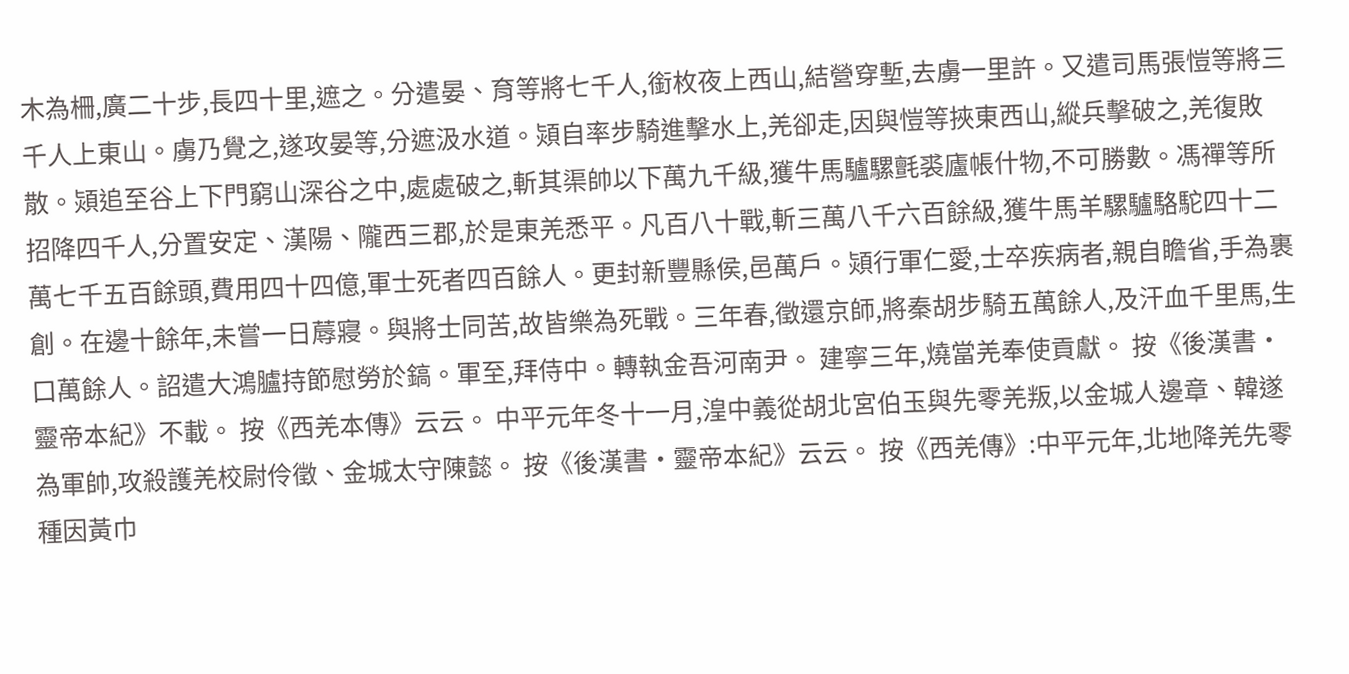木為柵,廣二十步,長四十里,遮之。分遣晏、育等將七千人,銜枚夜上西山,結營穿塹,去虜一里許。又遣司馬張愷等將三千人上東山。虜乃覺之,遂攻晏等,分遮汲水道。熲自率步騎進擊水上,羌卻走,因與愷等挾東西山,縱兵擊破之,羌復敗散。熲追至谷上下門窮山深谷之中,處處破之,斬其渠帥以下萬九千級,獲牛馬驢騾氈裘廬帳什物,不可勝數。馮禪等所招降四千人,分置安定、漢陽、隴西三郡,於是東羌悉平。凡百八十戰,斬三萬八千六百餘級,獲牛馬羊騾驢駱駝四十二萬七千五百餘頭,費用四十四億,軍士死者四百餘人。更封新豐縣侯,邑萬戶。熲行軍仁愛,士卒疾病者,親自瞻省,手為裹創。在邊十餘年,未嘗一日蓐寢。與將士同苦,故皆樂為死戰。三年春,徵還京師,將秦胡步騎五萬餘人,及汗血千里馬,生口萬餘人。詔遣大鴻臚持節慰勞於鎬。軍至,拜侍中。轉執金吾河南尹。 建寧三年,燒當羌奉使貢獻。 按《後漢書·靈帝本紀》不載。 按《西羌本傳》云云。 中平元年冬十一月,湟中義從胡北宮伯玉與先零羌叛,以金城人邊章、韓遂為軍帥,攻殺護羌校尉伶徵、金城太守陳懿。 按《後漢書·靈帝本紀》云云。 按《西羌傳》:中平元年,北地降羌先零種因黃巾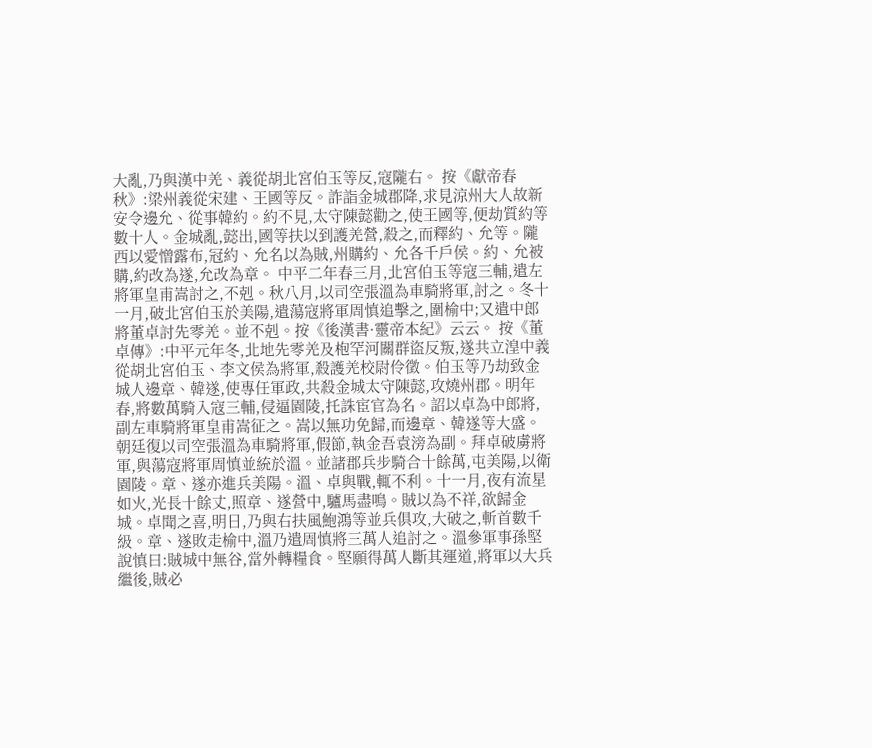大亂,乃與漢中羌、義從胡北宮伯玉等反,寇隴右。 按《獻帝春秋》:梁州義從宋建、王國等反。詐詣金城郡降,求見涼州大人故新安令邊允、從事韓約。約不見,太守陳懿勸之,使王國等,便劫質約等數十人。金城亂,懿出,國等扶以到護羌營,殺之,而釋約、允等。隴西以愛憎露布,冠約、允名以為賊,州購約、允各千戶侯。約、允被購,約改為遂,允改為章。 中平二年春三月,北宮伯玉等寇三輔,遣左將軍皇甫嵩討之,不剋。秋八月,以司空張溫為車騎將軍,討之。冬十一月,破北宮伯玉於美陽,遣蕩寇將軍周慎追擊之,圍榆中;又遣中郎將董卓討先零羌。並不剋。按《後漢書·靈帝本紀》云云。 按《董卓傳》:中平元年冬,北地先零羌及枹罕河關群盜反叛,遂共立湟中義從胡北宮伯玉、李文侯為將軍,殺護羌校尉伶徵。伯玉等乃劫致金城人邊章、韓遂,使專任軍政,共殺金城太守陳懿,攻燒州郡。明年春,將數萬騎入寇三輔,侵逼園陵,托誅宦官為名。詔以卓為中郎將,副左車騎將軍皇甫嵩征之。嵩以無功免歸,而邊章、韓遂等大盛。朝廷復以司空張溫為車騎將軍,假節,執金吾袁滂為副。拜卓破虜將軍,與蕩寇將軍周慎並統於溫。並諸郡兵步騎合十餘萬,屯美陽,以衛園陵。章、遂亦進兵美陽。溫、卓與戰,輒不利。十一月,夜有流星如火,光長十餘丈,照章、遂營中,驢馬盡鳴。賊以為不祥,欲歸金城。卓聞之喜,明日,乃與右扶風鮑鴻等並兵俱攻,大破之,斬首數千級。章、遂敗走榆中,溫乃遣周慎將三萬人追討之。溫參軍事孫堅說慎曰:賊城中無谷,當外轉糧食。堅願得萬人斷其運道,將軍以大兵繼後,賊必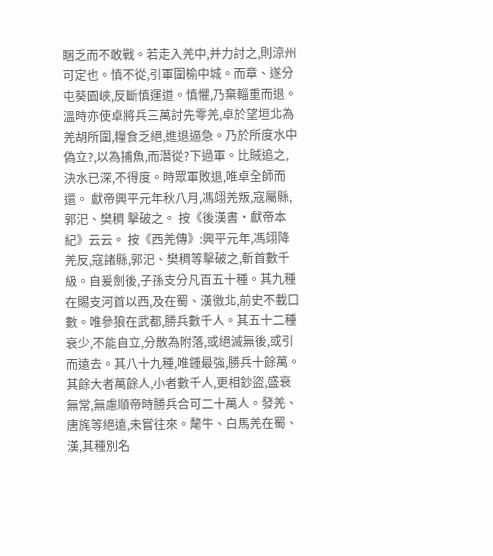睏乏而不敢戰。若走入羌中,并力討之,則涼州可定也。慎不從,引軍圍榆中城。而章、遂分屯葵園峽,反斷慎運道。慎懼,乃棄輜重而退。溫時亦使卓將兵三萬討先零羌,卓於望垣北為羌胡所圍,糧食乏絕,進退逼急。乃於所度水中偽立?,以為捕魚,而潛從?下過軍。比賊追之,決水已深,不得度。時眾軍敗退,唯卓全師而還。 獻帝興平元年秋八月,馮翊羌叛,寇屬縣,郭汜、樊稠 擊破之。 按《後漢書·獻帝本紀》云云。 按《西羌傳》:興平元年,馮翊降羌反,寇諸縣,郭汜、樊稠等擊破之,斬首數千級。自爰劍後,子孫支分凡百五十種。其九種在賜支河首以西,及在蜀、漢徼北,前史不載口數。唯參狼在武都,勝兵數千人。其五十二種衰少,不能自立,分散為附落,或絕滅無後,或引而遠去。其八十九種,唯鍾最強,勝兵十餘萬。其餘大者萬餘人,小者數千人,更相鈔盜,盛衰無常,無慮順帝時勝兵合可二十萬人。發羌、唐旄等絕遠,未嘗往來。氂牛、白馬羌在蜀、漢,其種別名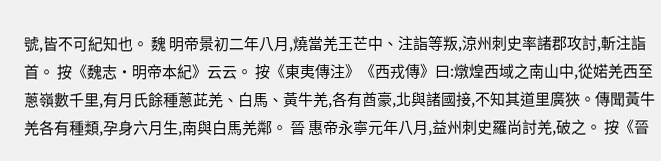號,皆不可紀知也。 魏 明帝景初二年八月,燒當羌王芒中、注詣等叛,涼州刺史率諸郡攻討,斬注詣首。 按《魏志·明帝本紀》云云。 按《東夷傳注》《西戎傳》曰:燉煌西域之南山中,從婼羌西至蔥嶺數千里,有月氏餘種蔥茈羌、白馬、黃牛羌,各有酋豪,北與諸國接,不知其道里廣狹。傳聞黃牛羌各有種類,孕身六月生,南與白馬羌鄰。 晉 惠帝永寧元年八月,益州刺史羅尚討羌,破之。 按《晉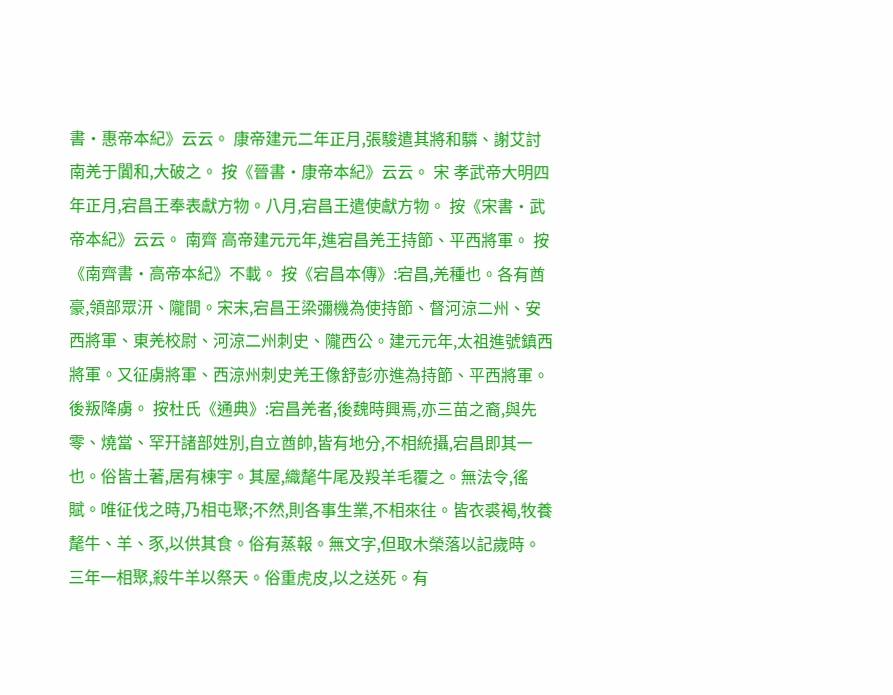書·惠帝本紀》云云。 康帝建元二年正月,張駿遣其將和驎、謝艾討南羌于闐和,大破之。 按《晉書·康帝本紀》云云。 宋 孝武帝大明四年正月,宕昌王奉表獻方物。八月,宕昌王遣使獻方物。 按《宋書·武帝本紀》云云。 南齊 高帝建元元年,進宕昌羌王持節、平西將軍。 按《南齊書·高帝本紀》不載。 按《宕昌本傳》:宕昌,羌種也。各有酋豪,領部眾汧、隴間。宋末,宕昌王梁彌機為使持節、督河涼二州、安西將軍、東羌校尉、河涼二州刺史、隴西公。建元元年,太祖進號鎮西將軍。又征虜將軍、西涼州刺史羌王像舒彭亦進為持節、平西將軍。後叛降虜。 按杜氏《通典》:宕昌羌者,後魏時興焉,亦三苗之裔,與先零、燒當、罕幵諸部姓別,自立酋帥,皆有地分,不相統攝,宕昌即其一也。俗皆土著,居有棟宇。其屋,織氂牛尾及羖羊毛覆之。無法令,徭賦。唯征伐之時,乃相屯聚;不然,則各事生業,不相來往。皆衣裘褐,牧養氂牛、羊、豕,以供其食。俗有蒸報。無文字,但取木榮落以記歲時。三年一相聚,殺牛羊以祭天。俗重虎皮,以之送死。有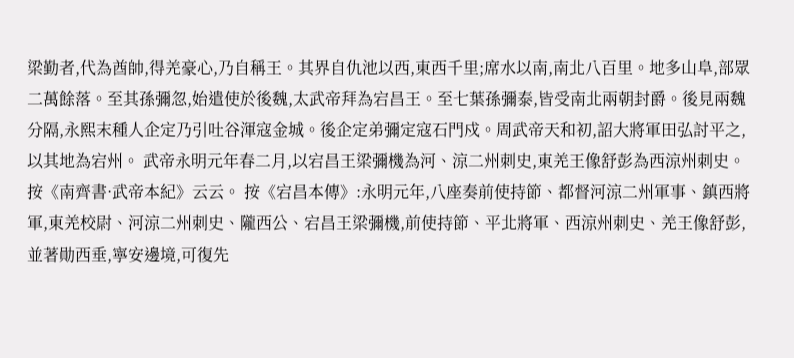梁勤者,代為酋帥,得羌豪心,乃自稱王。其界自仇池以西,東西千里;席水以南,南北八百里。地多山阜,部眾二萬餘落。至其孫彌忽,始遣使於後魏,太武帝拜為宕昌王。至七葉孫彌泰,皆受南北兩朝封爵。後見兩魏分隔,永熙末種人企定乃引吐谷渾寇金城。後企定弟彌定寇石門戍。周武帝天和初,詔大將軍田弘討平之,以其地為宕州。 武帝永明元年春二月,以宕昌王梁彌機為河、涼二州刺史,東羌王像舒彭為西涼州刺史。 按《南齊書·武帝本紀》云云。 按《宕昌本傳》:永明元年,八座奏前使持節、都督河涼二州軍事、鎮西將軍,東羌校尉、河涼二州刺史、隴西公、宕昌王梁彌機,前使持節、平北將軍、西涼州刺史、羌王像舒彭,並著勛西垂,寧安邊境,可復先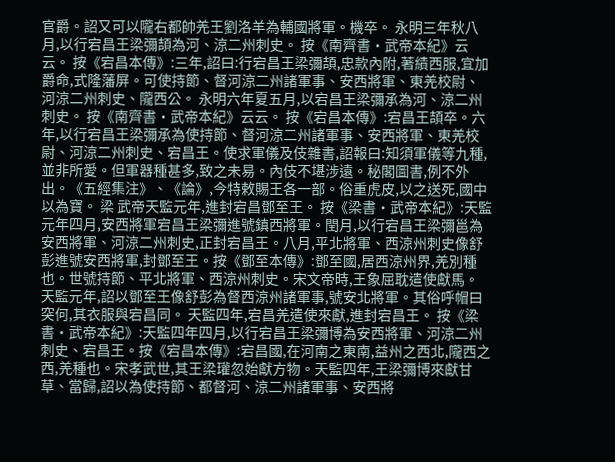官爵。詔又可以隴右都帥羌王劉洛羊為輔國將軍。機卒。 永明三年秋八月,以行宕昌王梁彌頡為河、涼二州刺史。 按《南齊書·武帝本紀》云云。 按《宕昌本傳》:三年,詔曰:行宕昌王梁彌頡,忠款內附,著績西服,宜加爵命,式隆藩屏。可使持節、督河涼二州諸軍事、安西將軍、東羌校尉、河涼二州刺史、隴西公。 永明六年夏五月,以宕昌王梁彌承為河、涼二州刺史。 按《南齊書·武帝本紀》云云。 按《宕昌本傳》:宕昌王頡卒。六年,以行宕昌王梁彌承為使持節、督河涼二州諸軍事、安西將軍、東羌校尉、河涼二州刺史、宕昌王。使求軍儀及伎雜書,詔報曰:知須軍儀等九種,並非所愛。但軍器種甚多,致之未易。內伎不堪涉遠。秘閣圖書,例不外出。《五經集注》、《論》,今特敕賜王各一部。俗重虎皮,以之送死,國中以為寶。 梁 武帝天監元年,進封宕昌鄧至王。 按《梁書·武帝本紀》:天監元年四月,安西將軍宕昌王梁彌進號鎮西將軍。閏月,以行宕昌王梁彌邕為安西將軍、河涼二州刺史,正封宕昌王。八月,平北將軍、西涼州刺史像舒彭進號安西將軍,封鄧至王。按《鄧至本傳》:鄧至國,居西涼州界,羌別種也。世號持節、平北將軍、西涼州刺史。宋文帝時,王象屈耽遣使獻馬。天監元年,詔以鄧至王像舒彭為督西涼州諸軍事,號安北將軍。其俗呼帽曰突何,其衣服與宕昌同。 天監四年,宕昌羌遣使來獻,進封宕昌王。 按《梁書·武帝本紀》:天監四年四月,以行宕昌王梁彌博為安西將軍、河涼二州刺史、宕昌王。按《宕昌本傳》:宕昌國,在河南之東南,益州之西北,隴西之西,羌種也。宋孝武世,其王梁瓘忽始獻方物。天監四年,王梁彌博來獻甘草、當歸,詔以為使持節、都督河、涼二州諸軍事、安西將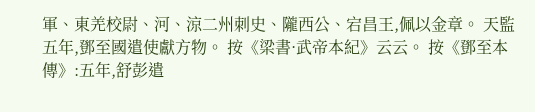軍、東羌校尉、河、涼二州刺史、隴西公、宕昌王,佩以金章。 天監五年,鄧至國遣使獻方物。 按《梁書·武帝本紀》云云。 按《鄧至本傳》:五年,舒彭遣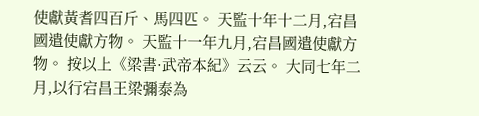使獻黃耆四百斤、馬四匹。 天監十年十二月,宕昌國遣使獻方物。 天監十一年九月,宕昌國遣使獻方物。 按以上《梁書·武帝本紀》云云。 大同七年二月,以行宕昌王梁彌泰為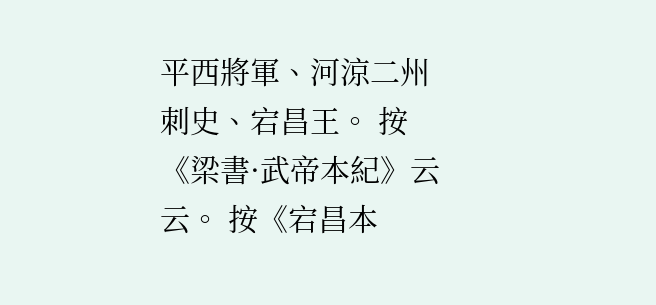平西將軍、河涼二州刺史、宕昌王。 按《梁書·武帝本紀》云云。 按《宕昌本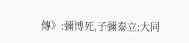傳》:彌博死,子彌泰立;大同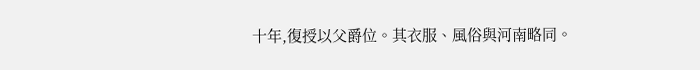十年,復授以父爵位。其衣服、風俗與河南略同。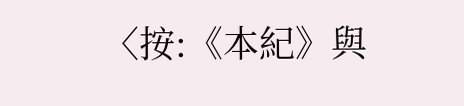〈按:《本紀》與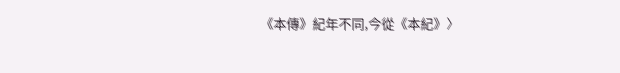《本傳》紀年不同,今從《本紀》〉